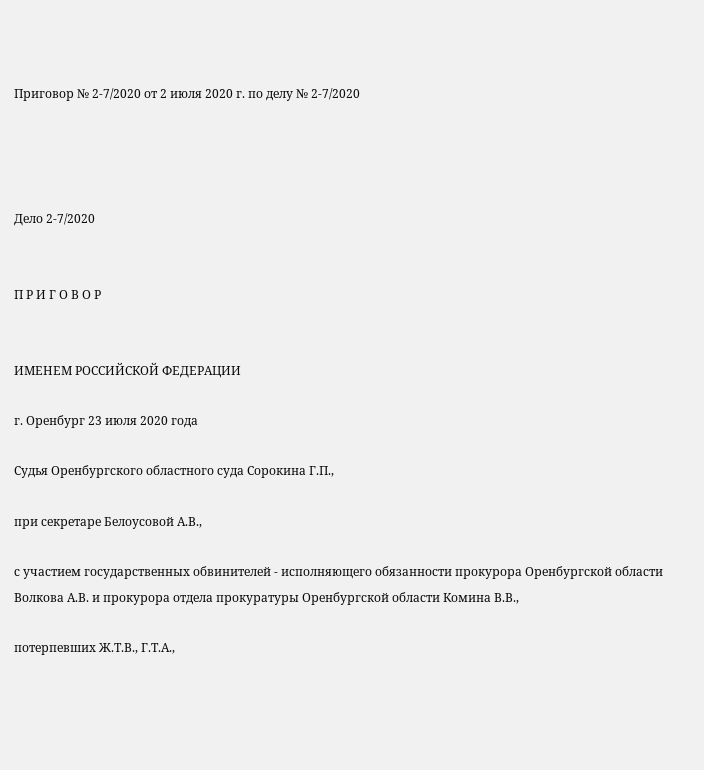Приговор № 2-7/2020 от 2 июля 2020 г. по делу № 2-7/2020




Дело 2-7/2020


П Р И Г О В О Р


ИМЕНЕМ РОССИЙСКОЙ ФЕДЕРАЦИИ

г. Оренбург 23 июля 2020 года

Судья Оренбургского областного суда Сорокина Г.П.,

при секретаре Белоусовой А.В.,

с участием государственных обвинителей - исполняющего обязанности прокурора Оренбургской области Волкова А.В. и прокурора отдела прокуратуры Оренбургской области Комина В.В.,

потерпевших Ж.Т.В., Г.Т.А.,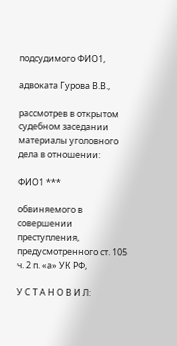подсудимого ФИО1,

адвоката Гурова В.В.,

рассмотрев в открытом судебном заседании материалы уголовного дела в отношении:

ФИО1 ***

обвиняемого в совершении преступления, предусмотренного ст. 105 ч. 2 п. «а» УК РФ,

У С Т А Н О В И Л: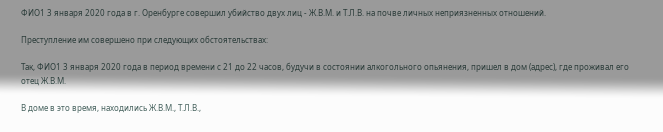ФИО1 3 января 2020 года в г. Оренбурге совершил убийство двух лиц - Ж.В.М. и Т.Л.В. на почве личных неприязненных отношений.

Преступление им совершено при следующих обстоятельствах:

Так, ФИО1 3 января 2020 года в период времени с 21 до 22 часов, будучи в состоянии алкогольного опьянения, пришел в дом (адрес), где проживал его отец Ж.В.М.

В доме в это время, находились Ж.В.М., Т.Л.В.,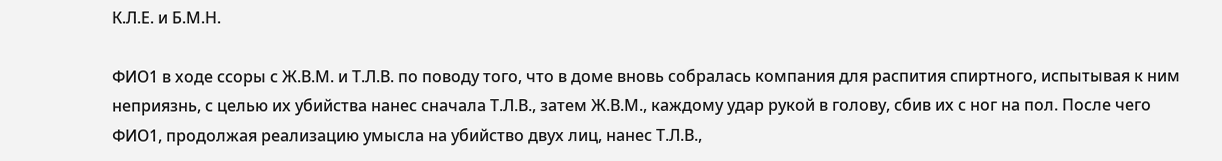К.Л.Е. и Б.М.Н.

ФИО1 в ходе ссоры с Ж.В.М. и Т.Л.В. по поводу того, что в доме вновь собралась компания для распития спиртного, испытывая к ним неприязнь, с целью их убийства нанес сначала Т.Л.В., затем Ж.В.М., каждому удар рукой в голову, сбив их с ног на пол. После чего ФИО1, продолжая реализацию умысла на убийство двух лиц, нанес Т.Л.В.,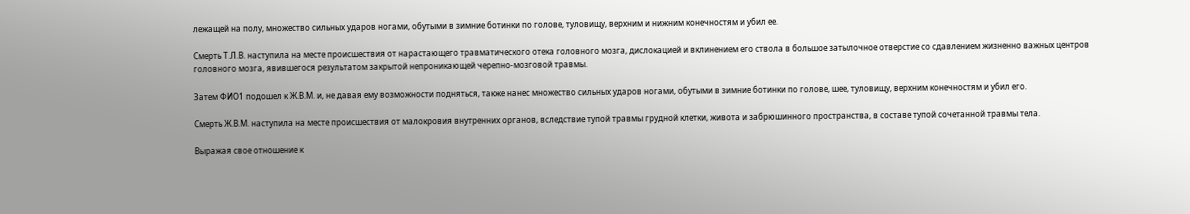лежащей на полу, множество сильных ударов ногами, обутыми в зимние ботинки по голове, туловищу, верхним и нижним конечностям и убил ее.

Смерть Т.Л.В. наступила на месте происшествия от нарастающего травматического отека головного мозга, дислокацией и вклинением его ствола в большое затылочное отверстие со сдавлением жизненно важных центров головного мозга, явившегося результатом закрытой непроникающей черепно-мозговой травмы.

Затем ФИО1 подошел к Ж.В.М. и, не давая ему возможности подняться, также нанес множество сильных ударов ногами, обутыми в зимние ботинки по голове, шее, туловищу, верхним конечностям и убил его.

Смерть Ж.В.М. наступила на месте происшествия от малокровия внутренних органов, вследствие тупой травмы грудной клетки, живота и забрюшинного пространства, в составе тупой сочетанной травмы тела.

Выражая свое отношение к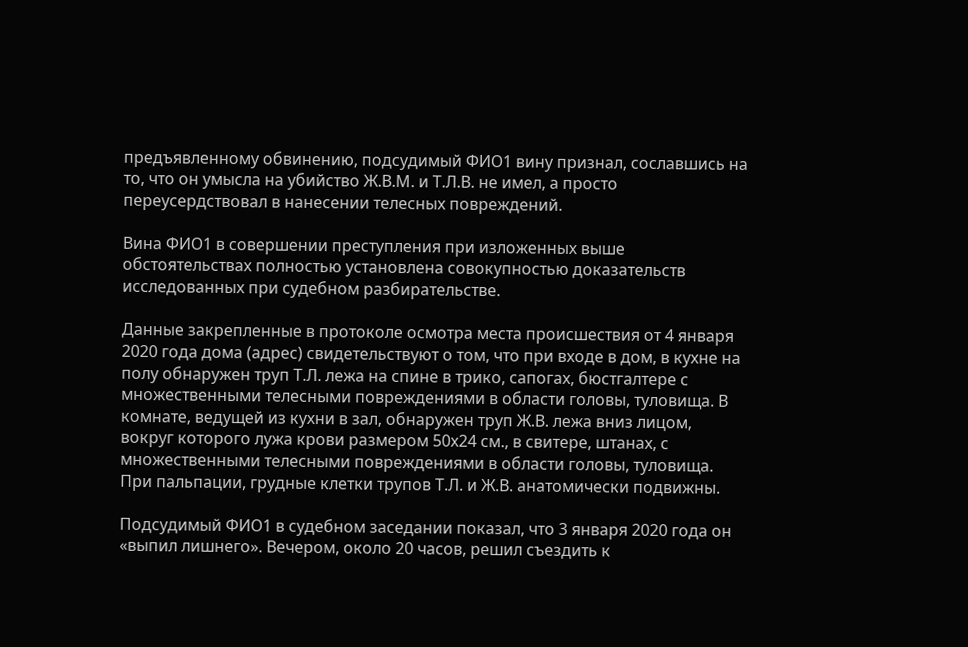предъявленному обвинению, подсудимый ФИО1 вину признал, сославшись на то, что он умысла на убийство Ж.В.М. и Т.Л.В. не имел, а просто переусердствовал в нанесении телесных повреждений.

Вина ФИО1 в совершении преступления при изложенных выше обстоятельствах полностью установлена совокупностью доказательств исследованных при судебном разбирательстве.

Данные закрепленные в протоколе осмотра места происшествия от 4 января 2020 года дома (адрес) свидетельствуют о том, что при входе в дом, в кухне на полу обнаружен труп Т.Л. лежа на спине в трико, сапогах, бюстгалтере с множественными телесными повреждениями в области головы, туловища. В комнате, ведущей из кухни в зал, обнаружен труп Ж.В. лежа вниз лицом, вокруг которого лужа крови размером 50х24 см., в свитере, штанах, с множественными телесными повреждениями в области головы, туловища. При пальпации, грудные клетки трупов Т.Л. и Ж.В. анатомически подвижны.

Подсудимый ФИО1 в судебном заседании показал, что 3 января 2020 года он «выпил лишнего». Вечером, около 20 часов, решил съездить к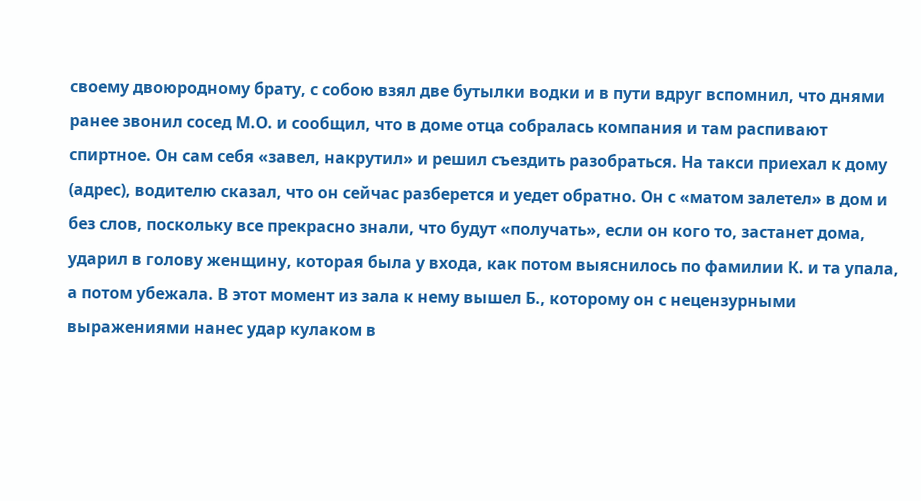своему двоюродному брату, с собою взял две бутылки водки и в пути вдруг вспомнил, что днями ранее звонил сосед М.О. и сообщил, что в доме отца собралась компания и там распивают спиртное. Он сам себя «завел, накрутил» и решил съездить разобраться. На такси приехал к дому (адрес), водителю сказал, что он сейчас разберется и уедет обратно. Он с «матом залетел» в дом и без слов, поскольку все прекрасно знали, что будут «получать», если он кого то, застанет дома, ударил в голову женщину, которая была у входа, как потом выяснилось по фамилии К. и та упала, а потом убежала. В этот момент из зала к нему вышел Б., которому он с нецензурными выражениями нанес удар кулаком в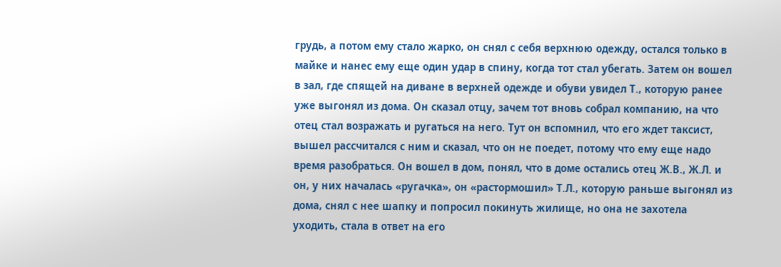грудь, а потом ему стало жарко, он снял с себя верхнюю одежду, остался только в майке и нанес ему еще один удар в спину, когда тот стал убегать. Затем он вошел в зал, где спящей на диване в верхней одежде и обуви увидел Т., которую ранее уже выгонял из дома. Он сказал отцу, зачем тот вновь собрал компанию, на что отец стал возражать и ругаться на него. Тут он вспомнил, что его ждет таксист, вышел рассчитался с ним и сказал, что он не поедет, потому что ему еще надо время разобраться. Он вошел в дом, понял, что в доме остались отец Ж.В., Ж.Л. и он, у них началась «ругачка», он «растормошил» Т.Л., которую раньше выгонял из дома, снял с нее шапку и попросил покинуть жилище, но она не захотела уходить, стала в ответ на его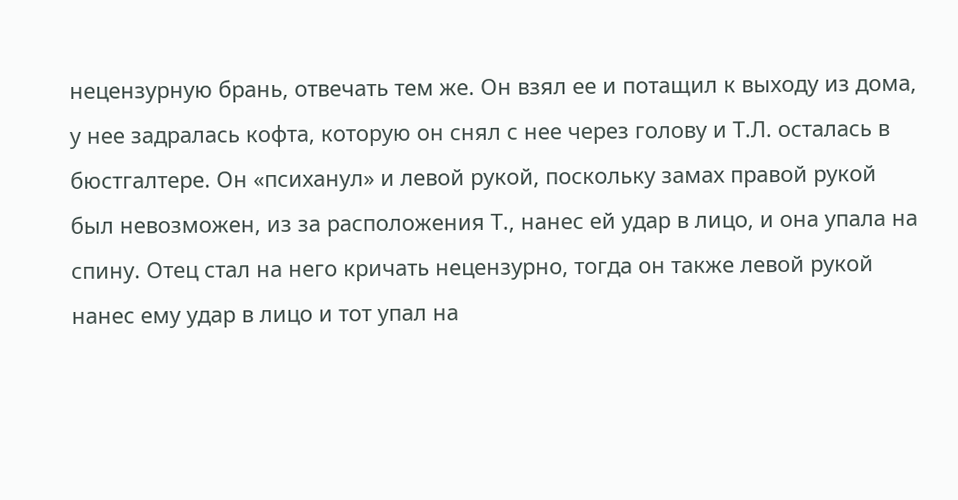нецензурную брань, отвечать тем же. Он взял ее и потащил к выходу из дома, у нее задралась кофта, которую он снял с нее через голову и Т.Л. осталась в бюстгалтере. Он «психанул» и левой рукой, поскольку замах правой рукой был невозможен, из за расположения Т., нанес ей удар в лицо, и она упала на спину. Отец стал на него кричать нецензурно, тогда он также левой рукой нанес ему удар в лицо и тот упал на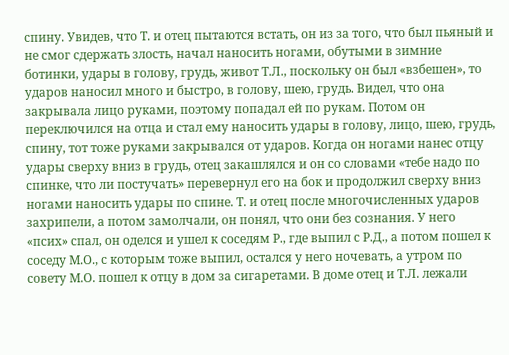спину. Увидев, что Т. и отец пытаются встать, он из за того, что был пьяный и не смог сдержать злость, начал наносить ногами, обутыми в зимние ботинки, удары в голову, грудь, живот Т.Л., поскольку он был «взбешен», то ударов наносил много и быстро, в голову, шею, грудь. Видел, что она закрывала лицо руками, поэтому попадал ей по рукам. Потом он переключился на отца и стал ему наносить удары в голову, лицо, шею, грудь, спину, тот тоже руками закрывался от ударов. Когда он ногами нанес отцу удары сверху вниз в грудь, отец закашлялся и он со словами «тебе надо по спинке, что ли постучать» перевернул его на бок и продолжил сверху вниз ногами наносить удары по спине. Т. и отец после многочисленных ударов захрипели, а потом замолчали, он понял, что они без сознания. У него «псих» спал, он оделся и ушел к соседям Р., где выпил с Р.Д., а потом пошел к соседу М.О., с которым тоже выпил, остался у него ночевать, а утром по совету М.О. пошел к отцу в дом за сигаретами. В доме отец и Т.Л. лежали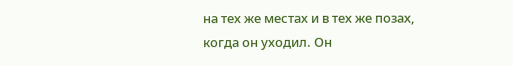на тех же местах и в тех же позах, когда он уходил. Он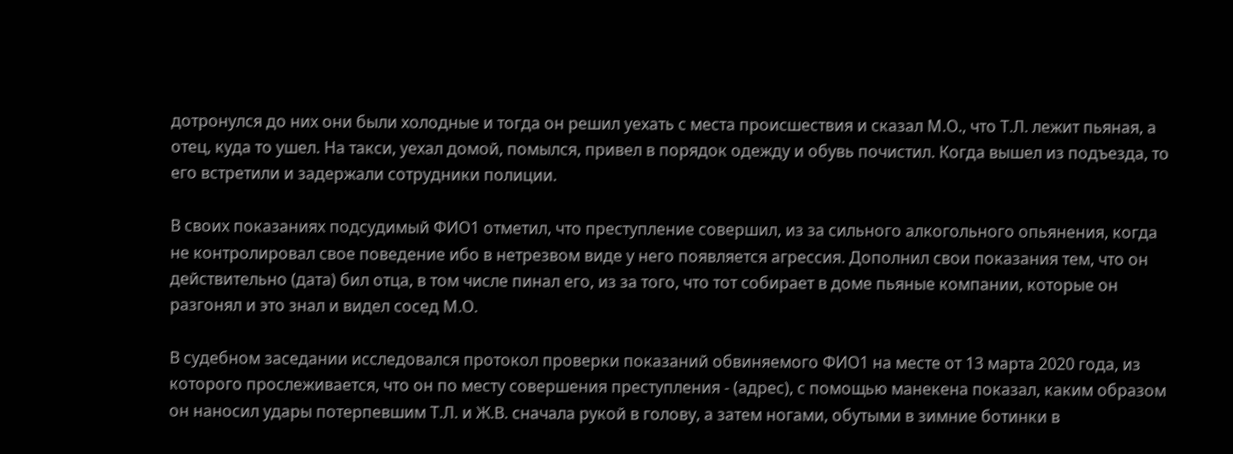дотронулся до них они были холодные и тогда он решил уехать с места происшествия и сказал М.О., что Т.Л. лежит пьяная, а отец, куда то ушел. На такси, уехал домой, помылся, привел в порядок одежду и обувь почистил. Когда вышел из подъезда, то его встретили и задержали сотрудники полиции.

В своих показаниях подсудимый ФИО1 отметил, что преступление совершил, из за сильного алкогольного опьянения, когда не контролировал свое поведение ибо в нетрезвом виде у него появляется агрессия. Дополнил свои показания тем, что он действительно (дата) бил отца, в том числе пинал его, из за того, что тот собирает в доме пьяные компании, которые он разгонял и это знал и видел сосед М.О.

В судебном заседании исследовался протокол проверки показаний обвиняемого ФИО1 на месте от 13 марта 2020 года, из которого прослеживается, что он по месту совершения преступления - (адрес), с помощью манекена показал, каким образом он наносил удары потерпевшим Т.Л. и Ж.В. сначала рукой в голову, а затем ногами, обутыми в зимние ботинки в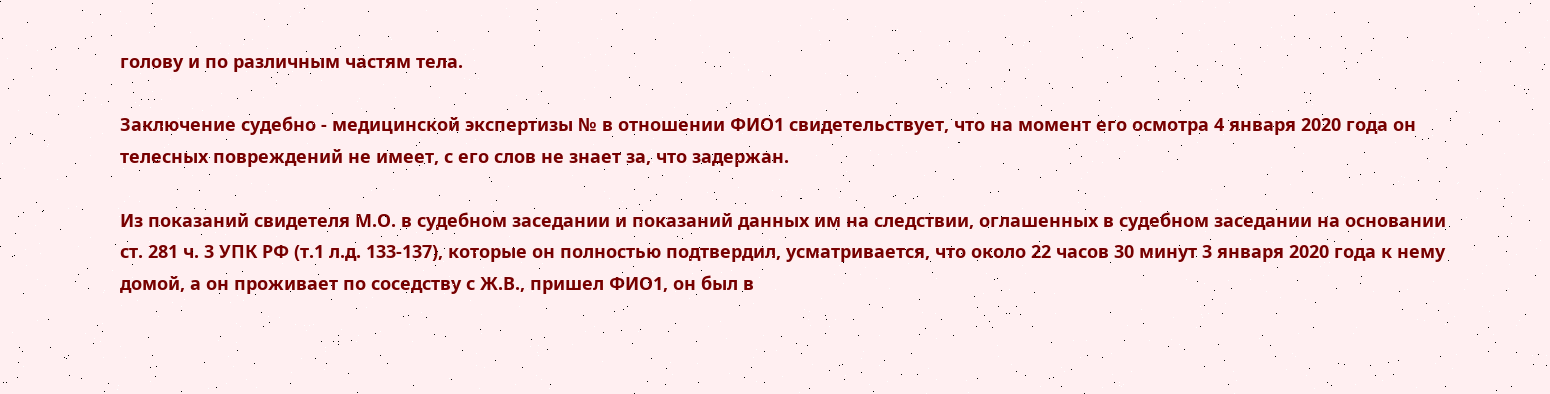голову и по различным частям тела.

Заключение судебно - медицинской экспертизы № в отношении ФИО1 свидетельствует, что на момент его осмотра 4 января 2020 года он телесных повреждений не имеет, с его слов не знает за, что задержан.

Из показаний свидетеля М.О. в судебном заседании и показаний данных им на следствии, оглашенных в судебном заседании на основании ст. 281 ч. 3 УПК РФ (т.1 л.д. 133-137), которые он полностью подтвердил, усматривается, что около 22 часов 30 минут 3 января 2020 года к нему домой, а он проживает по соседству с Ж.В., пришел ФИО1, он был в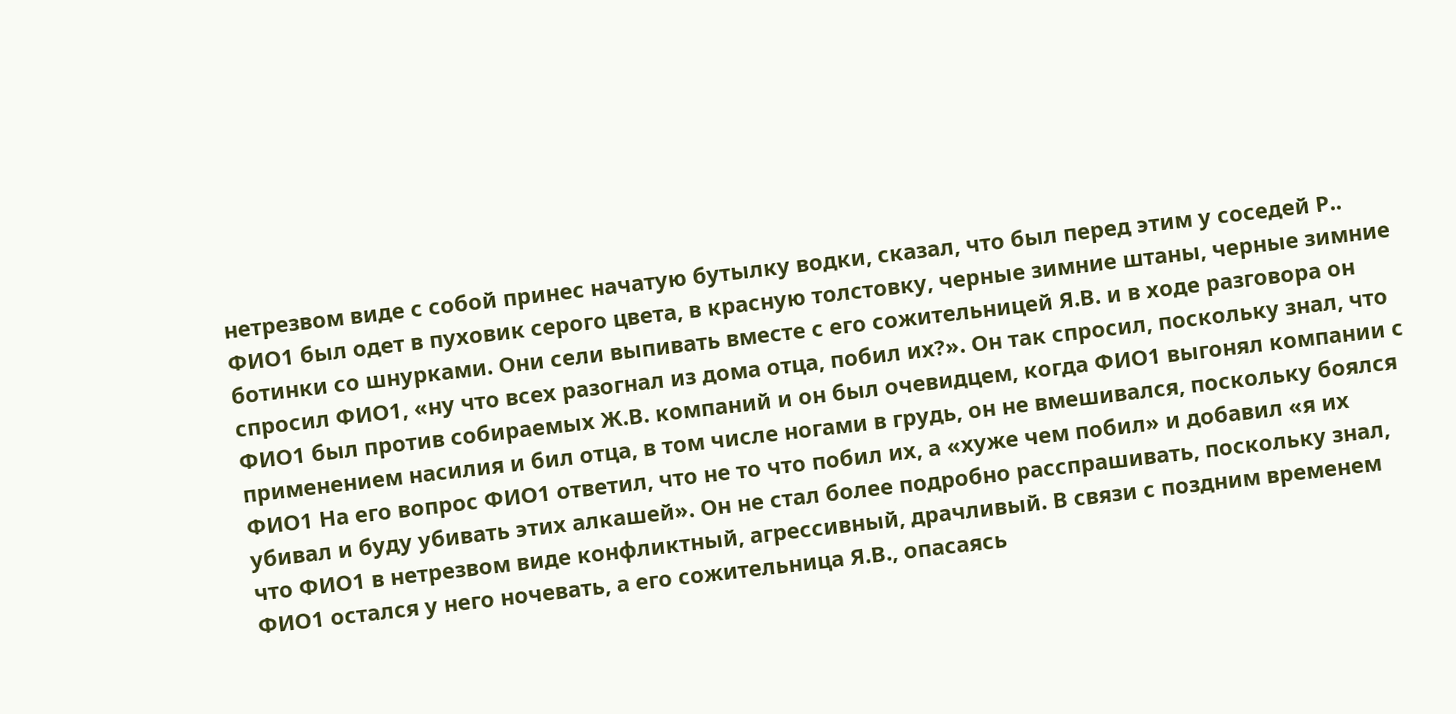нетрезвом виде с собой принес начатую бутылку водки, сказал, что был перед этим у соседей Р.. ФИО1 был одет в пуховик серого цвета, в красную толстовку, черные зимние штаны, черные зимние ботинки со шнурками. Они сели выпивать вместе с его сожительницей Я.В. и в ходе разговора он спросил ФИО1, «ну что всех разогнал из дома отца, побил их?». Он так спросил, поскольку знал, что ФИО1 был против собираемых Ж.В. компаний и он был очевидцем, когда ФИО1 выгонял компании с применением насилия и бил отца, в том числе ногами в грудь, он не вмешивался, поскольку боялся ФИО1 На его вопрос ФИО1 ответил, что не то что побил их, а «хуже чем побил» и добавил «я их убивал и буду убивать этих алкашей». Он не стал более подробно расспрашивать, поскольку знал, что ФИО1 в нетрезвом виде конфликтный, агрессивный, драчливый. В связи с поздним временем ФИО1 остался у него ночевать, а его сожительница Я.В., опасаясь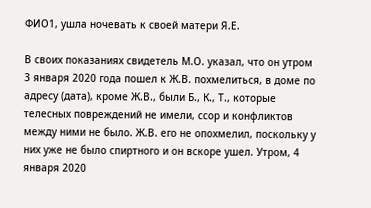ФИО1, ушла ночевать к своей матери Я.Е.

В своих показаниях свидетель М.О. указал, что он утром 3 января 2020 года пошел к Ж.В. похмелиться, в доме по адресу (дата), кроме Ж.В., были Б., К., Т., которые телесных повреждений не имели, ссор и конфликтов между ними не было. Ж.В. его не опохмелил, поскольку у них уже не было спиртного и он вскоре ушел. Утром, 4 января 2020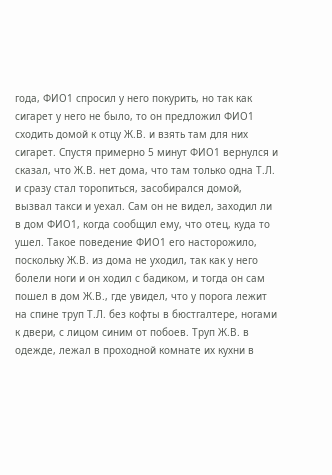года, ФИО1 спросил у него покурить, но так как сигарет у него не было, то он предложил ФИО1 сходить домой к отцу Ж.В. и взять там для них сигарет. Спустя примерно 5 минут ФИО1 вернулся и сказал, что Ж.В. нет дома, что там только одна Т.Л. и сразу стал торопиться, засобирался домой, вызвал такси и уехал. Сам он не видел, заходил ли в дом ФИО1, когда сообщил ему, что отец, куда то ушел. Такое поведение ФИО1 его насторожило, поскольку Ж.В. из дома не уходил, так как у него болели ноги и он ходил с бадиком, и тогда он сам пошел в дом Ж.В., где увидел, что у порога лежит на спине труп Т.Л. без кофты в бюстгалтере, ногами к двери, с лицом синим от побоев. Труп Ж.В. в одежде, лежал в проходной комнате их кухни в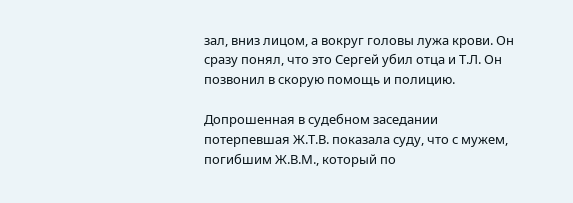зал, вниз лицом, а вокруг головы лужа крови. Он сразу понял, что это Сергей убил отца и Т.Л. Он позвонил в скорую помощь и полицию.

Допрошенная в судебном заседании потерпевшая Ж.Т.В. показала суду, что с мужем, погибшим Ж.В.М., который по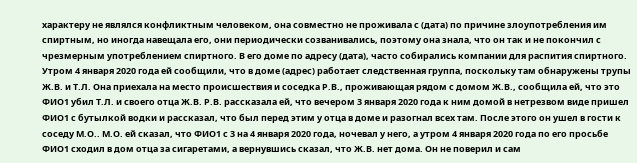характеру не являлся конфликтным человеком, она совместно не проживала с (дата) по причине злоупотребления им спиртным, но иногда навещала его, они периодически созванивались, поэтому она знала, что он так и не покончил с чрезмерным употреблением спиртного. В его доме по адресу (дата), часто собирались компании для распития спиртного. Утром 4 января 2020 года ей сообщили, что в доме (адрес) работает следственная группа, поскольку там обнаружены трупы Ж.В. и Т.Л. Она приехала на место происшествия и соседка Р.В., проживающая рядом с домом Ж.В., сообщила ей, что это ФИО1 убил Т.Л. и своего отца Ж.В. Р.В. рассказала ей, что вечером 3 января 2020 года к ним домой в нетрезвом виде пришел ФИО1 с бутылкой водки и рассказал, что был перед этим у отца в доме и разогнал всех там. После этого он ушел в гости к соседу М.О.. М.О. ей сказал, что ФИО1 с 3 на 4 января 2020 года, ночевал у него, а утром 4 января 2020 года по его просьбе ФИО1 сходил в дом отца за сигаретами, а вернувшись сказал, что Ж.В. нет дома. Он не поверил и сам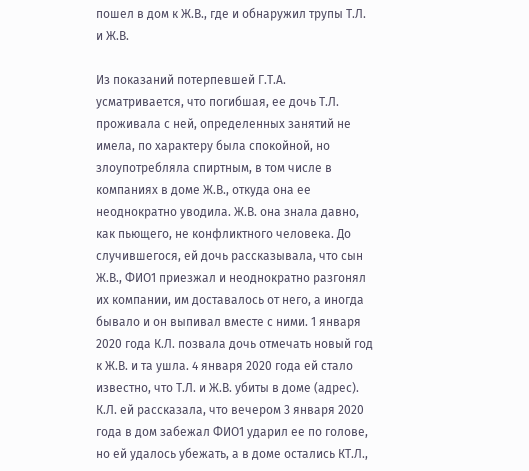пошел в дом к Ж.В., где и обнаружил трупы Т.Л. и Ж.В.

Из показаний потерпевшей Г.Т.А. усматривается, что погибшая, ее дочь Т.Л. проживала с ней, определенных занятий не имела, по характеру была спокойной, но злоупотребляла спиртным, в том числе в компаниях в доме Ж.В., откуда она ее неоднократно уводила. Ж.В. она знала давно, как пьющего, не конфликтного человека. До случившегося, ей дочь рассказывала, что сын Ж.В., ФИО1 приезжал и неоднократно разгонял их компании, им доставалось от него, а иногда бывало и он выпивал вместе с ними. 1 января 2020 года К.Л. позвала дочь отмечать новый год к Ж.В. и та ушла. 4 января 2020 года ей стало известно, что Т.Л. и Ж.В. убиты в доме (адрес). К.Л. ей рассказала, что вечером 3 января 2020 года в дом забежал ФИО1 ударил ее по голове, но ей удалось убежать, а в доме остались КТ.Л.,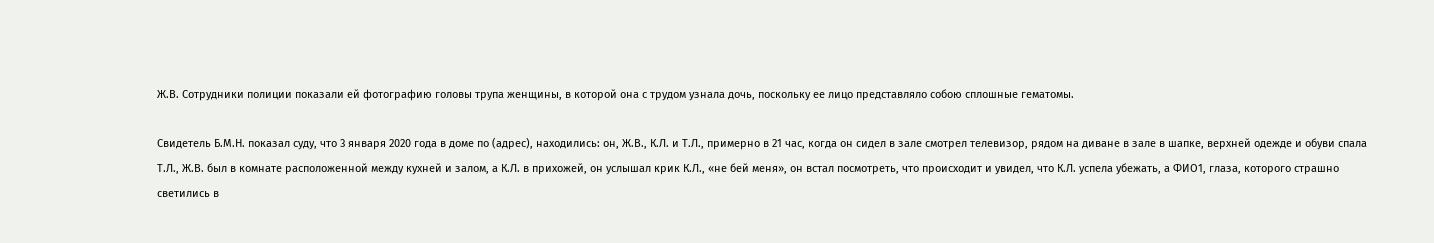Ж.В. Сотрудники полиции показали ей фотографию головы трупа женщины, в которой она с трудом узнала дочь, поскольку ее лицо представляло собою сплошные гематомы.

Свидетель Б.М.Н. показал суду, что 3 января 2020 года в доме по (адрес), находились: он, Ж.В., К.Л. и Т.Л., примерно в 21 час, когда он сидел в зале смотрел телевизор, рядом на диване в зале в шапке, верхней одежде и обуви спала Т.Л., Ж.В. был в комнате расположенной между кухней и залом, а К.Л. в прихожей, он услышал крик К.Л., «не бей меня», он встал посмотреть, что происходит и увидел, что К.Л. успела убежать, а ФИО1, глаза, которого страшно светились в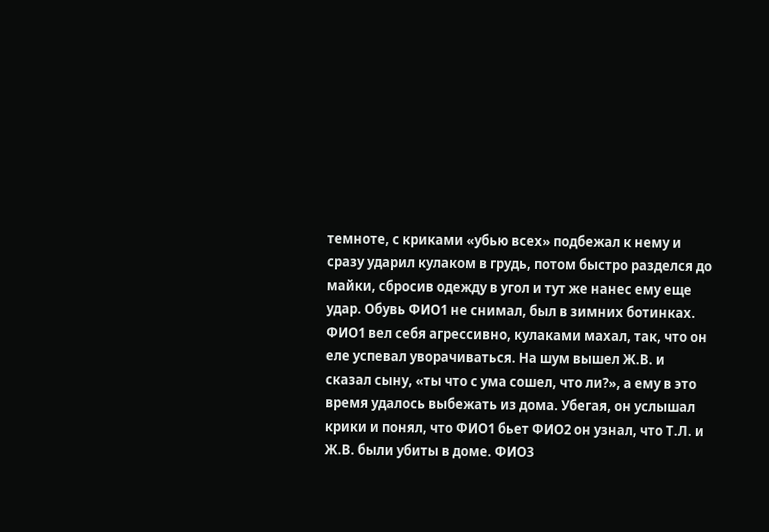темноте, с криками «убью всех» подбежал к нему и сразу ударил кулаком в грудь, потом быстро разделся до майки, сбросив одежду в угол и тут же нанес ему еще удар. Обувь ФИО1 не снимал, был в зимних ботинках. ФИО1 вел себя агрессивно, кулаками махал, так, что он еле успевал уворачиваться. На шум вышел Ж.В. и сказал сыну, «ты что с ума сошел, что ли?», а ему в это время удалось выбежать из дома. Убегая, он услышал крики и понял, что ФИО1 бьет ФИО2 он узнал, что Т.Л. и Ж.В. были убиты в доме. ФИО3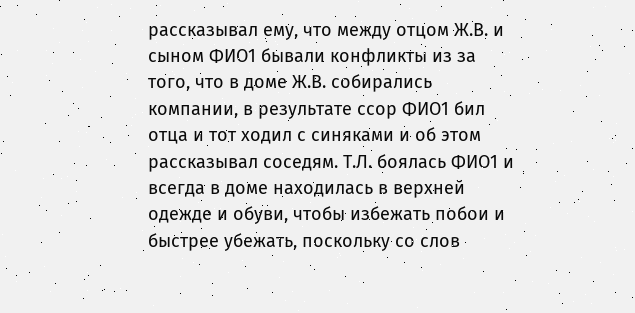рассказывал ему, что между отцом Ж.В. и сыном ФИО1 бывали конфликты из за того, что в доме Ж.В. собирались компании, в результате ссор ФИО1 бил отца и тот ходил с синяками и об этом рассказывал соседям. Т.Л. боялась ФИО1 и всегда в доме находилась в верхней одежде и обуви, чтобы избежать побои и быстрее убежать, поскольку со слов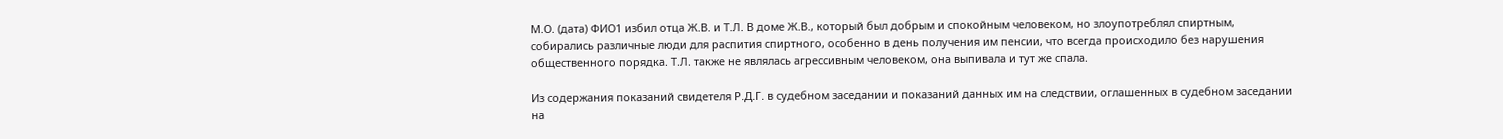М.О. (дата) ФИО1 избил отца Ж.В. и Т.Л. В доме Ж.В., который был добрым и спокойным человеком, но злоупотреблял спиртным, собирались различные люди для распития спиртного, особенно в день получения им пенсии, что всегда происходило без нарушения общественного порядка. Т.Л. также не являлась агрессивным человеком, она выпивала и тут же спала.

Из содержания показаний свидетеля Р.Д.Г. в судебном заседании и показаний данных им на следствии, оглашенных в судебном заседании на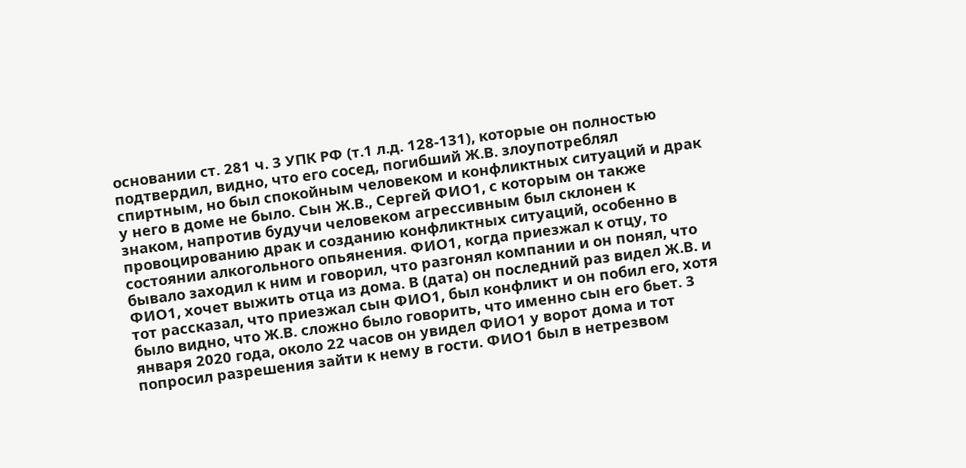основании ст. 281 ч. 3 УПК РФ (т.1 л.д. 128-131), которые он полностью подтвердил, видно, что его сосед, погибший Ж.В. злоупотреблял спиртным, но был спокойным человеком и конфликтных ситуаций и драк у него в доме не было. Сын Ж.В., Сергей ФИО1, с которым он также знаком, напротив будучи человеком агрессивным был склонен к провоцированию драк и созданию конфликтных ситуаций, особенно в состоянии алкогольного опьянения. ФИО1, когда приезжал к отцу, то бывало заходил к ним и говорил, что разгонял компании и он понял, что ФИО1, хочет выжить отца из дома. В (дата) он последний раз видел Ж.В. и тот рассказал, что приезжал сын ФИО1, был конфликт и он побил его, хотя было видно, что Ж.В. сложно было говорить, что именно сын его бьет. 3 января 2020 года, около 22 часов он увидел ФИО1 у ворот дома и тот попросил разрешения зайти к нему в гости. ФИО1 был в нетрезвом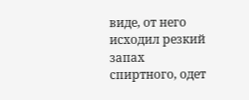виде, от него исходил резкий запах спиртного, одет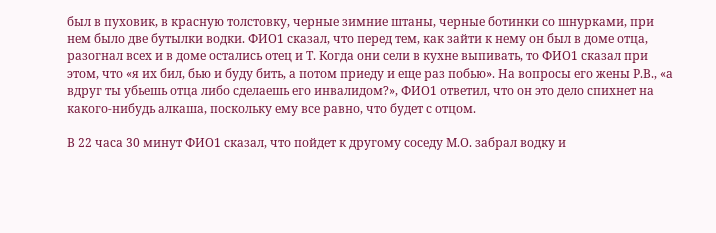был в пуховик, в красную толстовку, черные зимние штаны, черные ботинки со шнурками, при нем было две бутылки водки. ФИО1 сказал, что перед тем, как зайти к нему он был в доме отца, разогнал всех и в доме остались отец и Т. Когда они сели в кухне выпивать, то ФИО1 сказал при этом, что «я их бил, бью и буду бить, а потом приеду и еще раз побью». На вопросы его жены Р.В., «а вдруг ты убьешь отца либо сделаешь его инвалидом?», ФИО1 ответил, что он это дело спихнет на какого-нибудь алкаша, поскольку ему все равно, что будет с отцом.

В 22 часа 30 минут ФИО1 сказал, что пойдет к другому соседу М.О. забрал водку и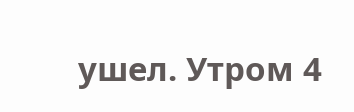ушел. Утром 4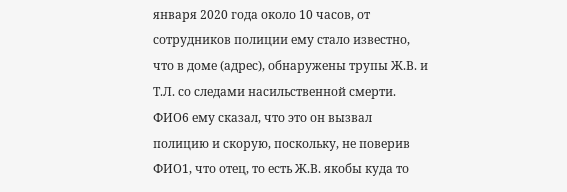января 2020 года около 10 часов, от сотрудников полиции ему стало известно, что в доме (адрес), обнаружены трупы Ж.В. и Т.Л. со следами насильственной смерти. ФИО6 ему сказал, что это он вызвал полицию и скорую, поскольку, не поверив ФИО1, что отец, то есть Ж.В. якобы куда то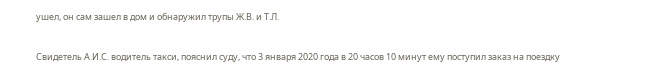ушел, он сам зашел в дом и обнаружил трупы Ж.В. и Т.Л.

Свидетель А.И.С. водитель такси, пояснил суду, что 3 января 2020 года в 20 часов 10 минут ему поступил заказ на поездку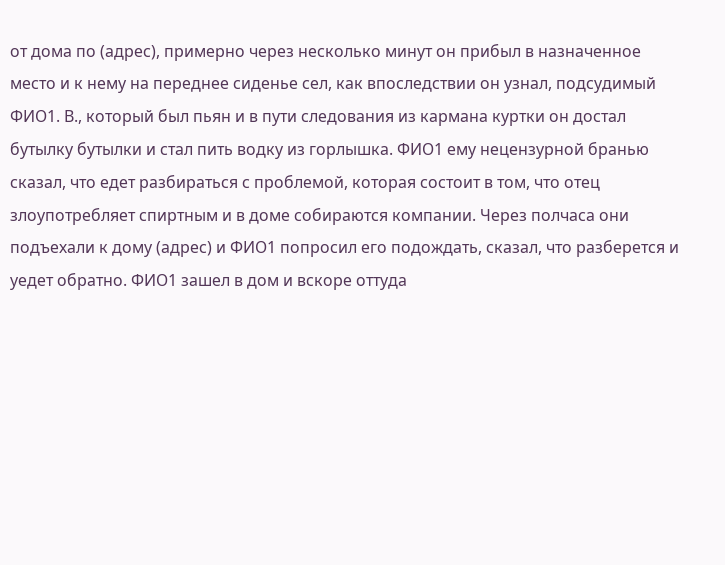от дома по (адрес), примерно через несколько минут он прибыл в назначенное место и к нему на переднее сиденье сел, как впоследствии он узнал, подсудимый ФИО1. В., который был пьян и в пути следования из кармана куртки он достал бутылку бутылки и стал пить водку из горлышка. ФИО1 ему нецензурной бранью сказал, что едет разбираться с проблемой, которая состоит в том, что отец злоупотребляет спиртным и в доме собираются компании. Через полчаса они подъехали к дому (адрес) и ФИО1 попросил его подождать, сказал, что разберется и уедет обратно. ФИО1 зашел в дом и вскоре оттуда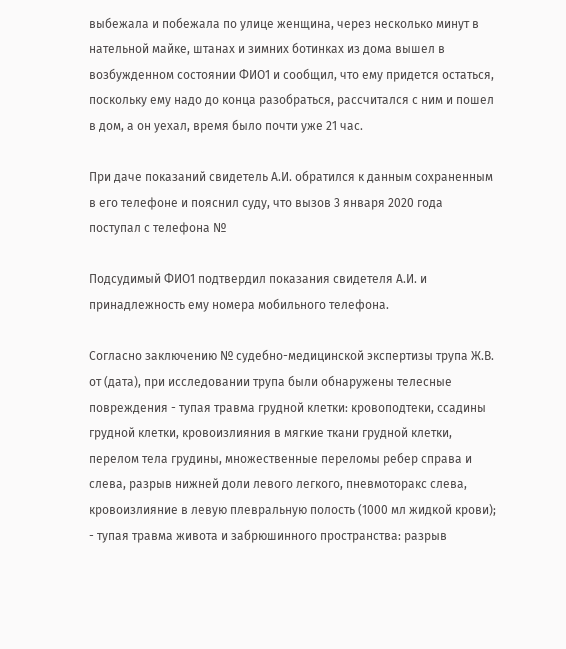выбежала и побежала по улице женщина, через несколько минут в нательной майке, штанах и зимних ботинках из дома вышел в возбужденном состоянии ФИО1 и сообщил, что ему придется остаться, поскольку ему надо до конца разобраться, рассчитался с ним и пошел в дом, а он уехал, время было почти уже 21 час.

При даче показаний свидетель А.И. обратился к данным сохраненным в его телефоне и пояснил суду, что вызов 3 января 2020 года поступал с телефона №

Подсудимый ФИО1 подтвердил показания свидетеля А.И. и принадлежность ему номера мобильного телефона.

Согласно заключению № судебно-медицинской экспертизы трупа Ж.В. от (дата), при исследовании трупа были обнаружены телесные повреждения - тупая травма грудной клетки: кровоподтеки, ссадины грудной клетки, кровоизлияния в мягкие ткани грудной клетки, перелом тела грудины, множественные переломы ребер справа и слева, разрыв нижней доли левого легкого, пневмоторакс слева, кровоизлияние в левую плевральную полость (1000 мл жидкой крови); - тупая травма живота и забрюшинного пространства: разрыв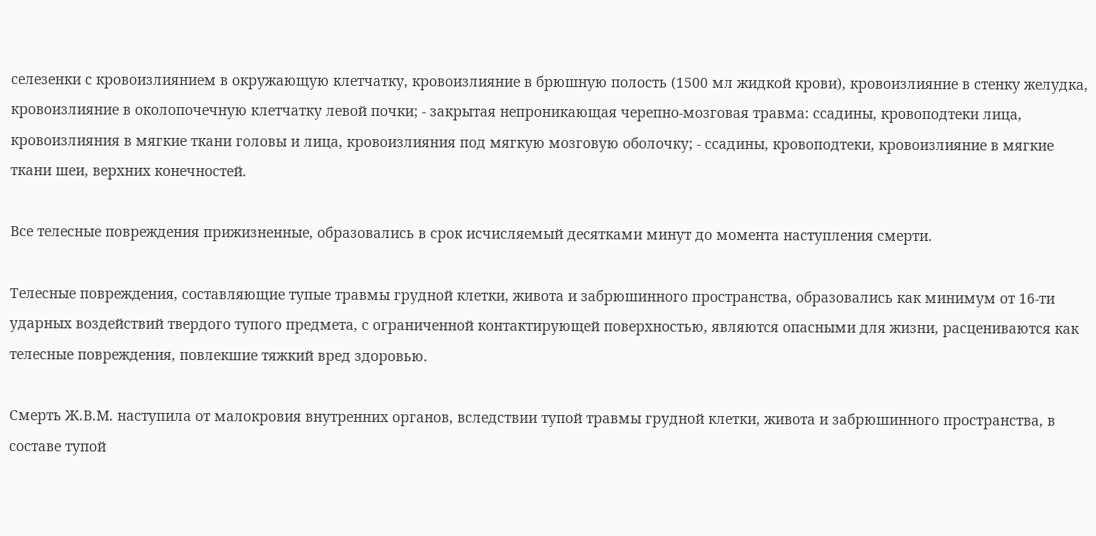селезенки с кровоизлиянием в окружающую клетчатку, кровоизлияние в брюшную полость (1500 мл жидкой крови), кровоизлияние в стенку желудка, кровоизлияние в околопочечную клетчатку левой почки; - закрытая непроникающая черепно-мозговая травма: ссадины, кровоподтеки лица, кровоизлияния в мягкие ткани головы и лица, кровоизлияния под мягкую мозговую оболочку; - ссадины, кровоподтеки, кровоизлияние в мягкие ткани шеи, верхних конечностей.

Все телесные повреждения прижизненные, образовались в срок исчисляемый десятками минут до момента наступления смерти.

Телесные повреждения, составляющие тупые травмы грудной клетки, живота и забрюшинного пространства, образовались как минимум от 16-ти ударных воздействий твердого тупого предмета, с ограниченной контактирующей поверхностью, являются опасными для жизни, расцениваются как телесные повреждения, повлекшие тяжкий вред здоровью.

Смерть Ж.В.М. наступила от малокровия внутренних органов, вследствии тупой травмы грудной клетки, живота и забрюшинного пространства, в составе тупой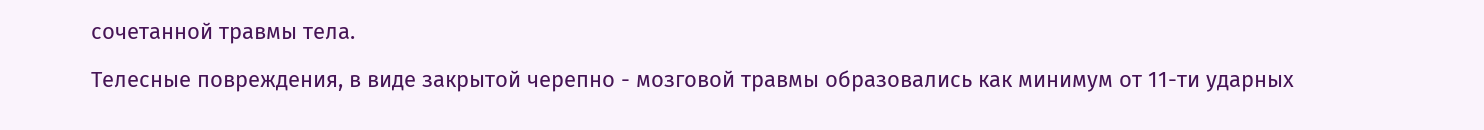сочетанной травмы тела.

Телесные повреждения, в виде закрытой черепно - мозговой травмы образовались как минимум от 11-ти ударных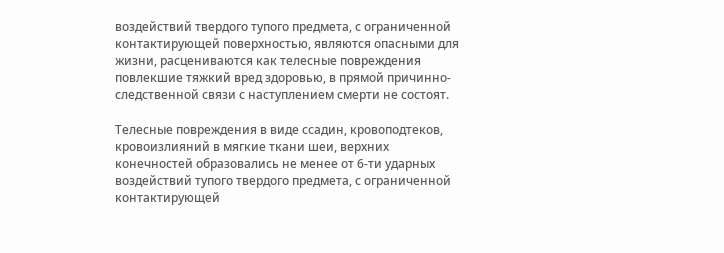воздействий твердого тупого предмета, с ограниченной контактирующей поверхностью, являются опасными для жизни, расцениваются как телесные повреждения повлекшие тяжкий вред здоровью, в прямой причинно-следственной связи с наступлением смерти не состоят.

Телесные повреждения в виде ссадин, кровоподтеков, кровоизлияний в мягкие ткани шеи, верхних конечностей образовались не менее от 6-ти ударных воздействий тупого твердого предмета, с ограниченной контактирующей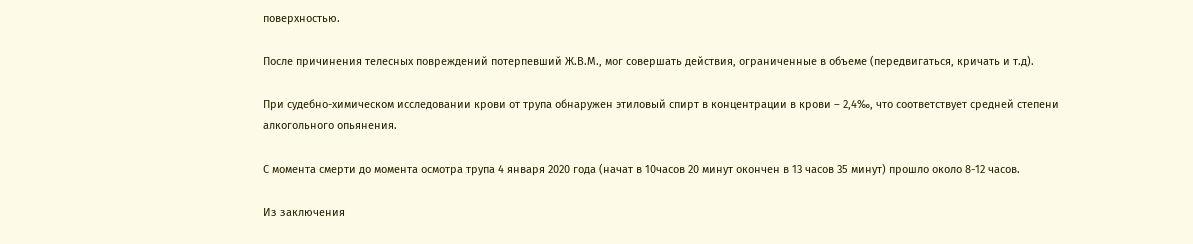поверхностью.

После причинения телесных повреждений потерпевший Ж.В.М., мог совершать действия, ограниченные в объеме (передвигаться, кричать и т.д).

При судебно-химическом исследовании крови от трупа обнаружен этиловый спирт в концентрации в крови – 2,4‰, что соответствует средней степени алкогольного опьянения.

С момента смерти до момента осмотра трупа 4 января 2020 года (начат в 10часов 20 минут окончен в 13 часов 35 минут) прошло около 8-12 часов.

Из заключения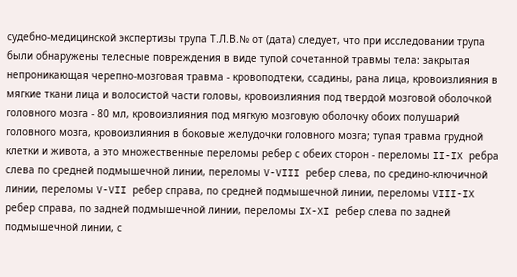судебно-медицинской экспертизы трупа Т.Л.В.№ от (дата) следует, что при исследовании трупа были обнаружены телесные повреждения в виде тупой сочетанной травмы тела: закрытая непроникающая черепно-мозговая травма - кровоподтеки, ссадины, рана лица, кровоизлияния в мягкие ткани лица и волосистой части головы, кровоизлияния под твердой мозговой оболочкой головного мозга - 80 мл, кровоизлияния под мягкую мозговую оболочку обоих полушарий головного мозга, кровоизлияния в боковые желудочки головного мозга; тупая травма грудной клетки и живота, а это множественные переломы ребер с обеих сторон - переломы II-IX ребра слева по средней подмышечной линии, переломы V-VIII ребер слева, по средино-ключичной линии, переломы V-VII ребер справа, по средней подмышечной линии, переломы VIII-IX ребер справа, по задней подмышечной линии, переломы IX-XI ребер слева по задней подмышечной линии, с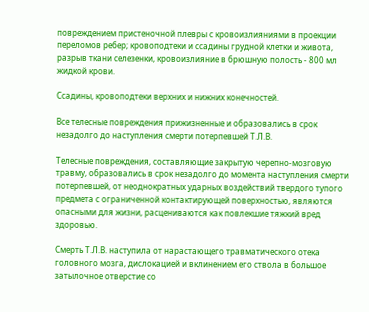повреждением пристеночной плевры с кровоизлияниями в проекции переломов ребер; кровоподтеки и ссадины грудной клетки и живота, разрыв ткани селезенки, кровоизлияние в брюшную полость - 800 мл жидкой крови.

Ссадины, кровоподтеки верхних и нижних конечностей.

Все телесные повреждения прижизненные и образовались в срок незадолго до наступления смерти потерпевшей Т.Л.В.

Телесные повреждения, составляющие закрытую черепно-мозговую травму, образовались в срок незадолго до момента наступления смерти потерпевшей, от неоднократных ударных воздействий твердого тупого предмета с ограниченной контактирующей поверхностью, являются опасными для жизни, расцениваются как повлекшие тяжкий вред здоровью.

Смерть Т.Л.В. наступила от нарастающего травматического отека головного мозга, дислокацией и вклинением его ствола в большое затылочное отверстие со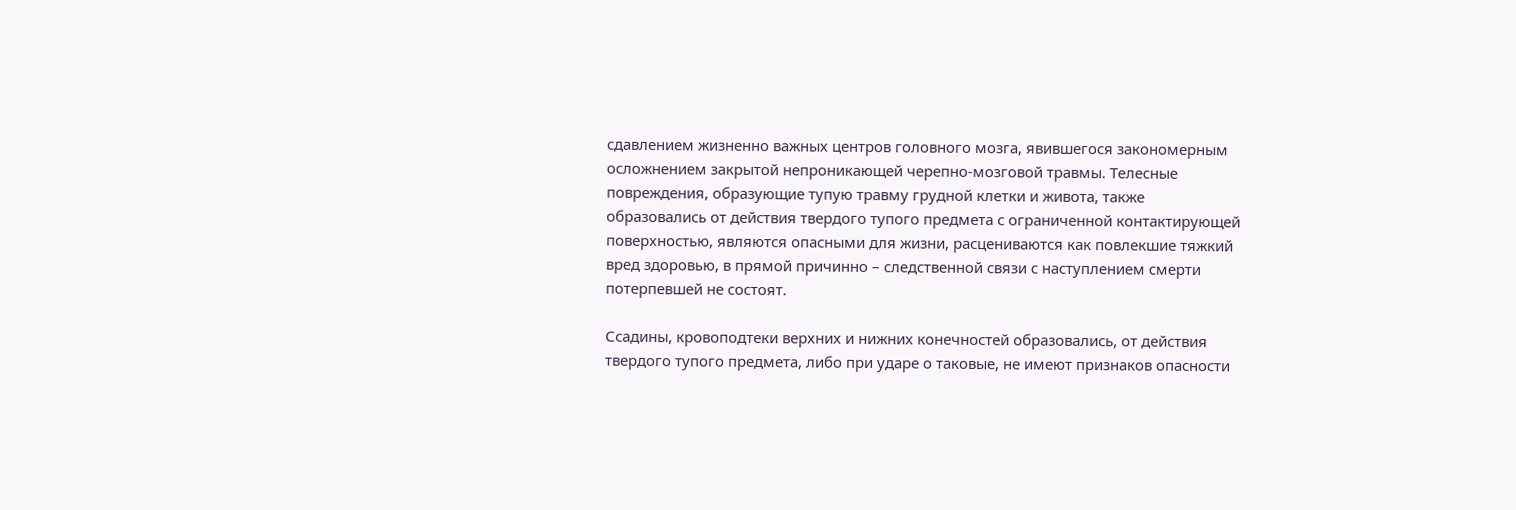сдавлением жизненно важных центров головного мозга, явившегося закономерным осложнением закрытой непроникающей черепно-мозговой травмы. Телесные повреждения, образующие тупую травму грудной клетки и живота, также образовались от действия твердого тупого предмета с ограниченной контактирующей поверхностью, являются опасными для жизни, расцениваются как повлекшие тяжкий вред здоровью, в прямой причинно – следственной связи с наступлением смерти потерпевшей не состоят.

Ссадины, кровоподтеки верхних и нижних конечностей образовались, от действия твердого тупого предмета, либо при ударе о таковые, не имеют признаков опасности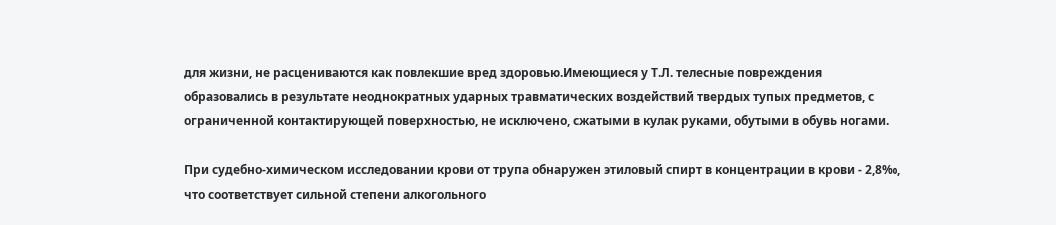для жизни, не расцениваются как повлекшие вред здоровью.Имеющиеся у Т.Л. телесные повреждения образовались в результате неоднократных ударных травматических воздействий твердых тупых предметов, с ограниченной контактирующей поверхностью, не исключено, сжатыми в кулак руками, обутыми в обувь ногами.

При судебно-химическом исследовании крови от трупа обнаружен этиловый спирт в концентрации в крови - 2,8‰, что соответствует сильной степени алкогольного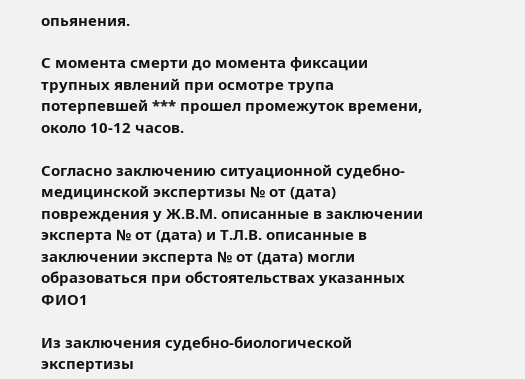опьянения.

С момента смерти до момента фиксации трупных явлений при осмотре трупа потерпевшей *** прошел промежуток времени, около 10-12 часов.

Согласно заключению ситуационной судебно-медицинской экспертизы № от (дата) повреждения у Ж.В.М. описанные в заключении эксперта № от (дата) и Т.Л.В. описанные в заключении эксперта № от (дата) могли образоваться при обстоятельствах указанных ФИО1

Из заключения судебно-биологической экспертизы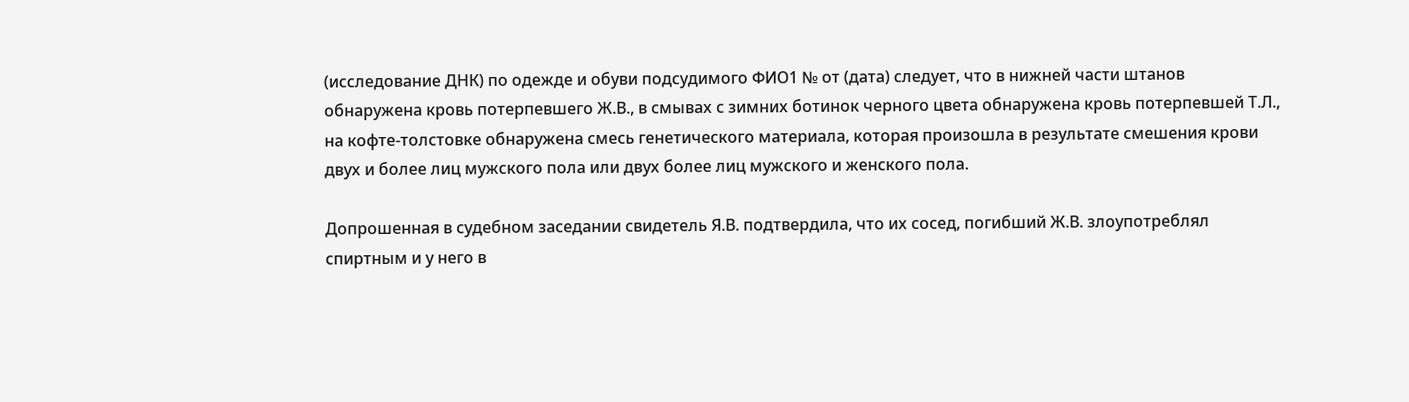(исследование ДНК) по одежде и обуви подсудимого ФИО1 № от (дата) следует, что в нижней части штанов обнаружена кровь потерпевшего Ж.В., в смывах с зимних ботинок черного цвета обнаружена кровь потерпевшей Т.Л., на кофте-толстовке обнаружена смесь генетического материала, которая произошла в результате смешения крови двух и более лиц мужского пола или двух более лиц мужского и женского пола.

Допрошенная в судебном заседании свидетель Я.В. подтвердила, что их сосед, погибший Ж.В. злоупотреблял спиртным и у него в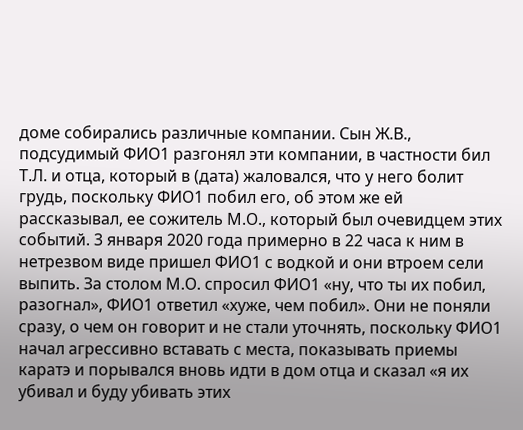доме собирались различные компании. Сын Ж.В., подсудимый ФИО1 разгонял эти компании, в частности бил Т.Л. и отца, который в (дата) жаловался, что у него болит грудь, поскольку ФИО1 побил его, об этом же ей рассказывал, ее сожитель М.О., который был очевидцем этих событий. 3 января 2020 года примерно в 22 часа к ним в нетрезвом виде пришел ФИО1 с водкой и они втроем сели выпить. За столом М.О. спросил ФИО1 «ну, что ты их побил, разогнал», ФИО1 ответил «хуже, чем побил». Они не поняли сразу, о чем он говорит и не стали уточнять, поскольку ФИО1 начал агрессивно вставать с места, показывать приемы каратэ и порывался вновь идти в дом отца и сказал «я их убивал и буду убивать этих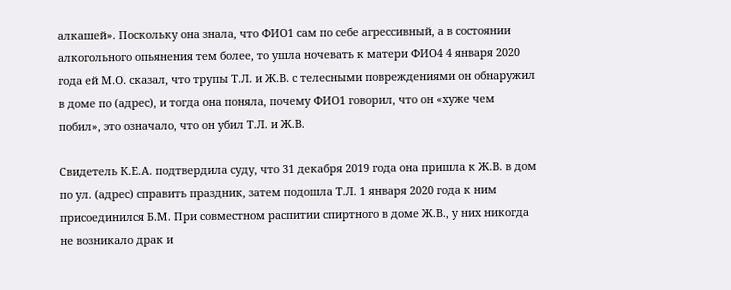алкашей». Поскольку она знала, что ФИО1 сам по себе агрессивный, а в состоянии алкогольного опьянения тем более, то ушла ночевать к матери ФИО4 4 января 2020 года ей М.О. сказал, что трупы Т.Л. и Ж.В. с телесными повреждениями он обнаружил в доме по (адрес), и тогда она поняла, почему ФИО1 говорил, что он «хуже чем побил», это означало, что он убил Т.Л. и Ж.В.

Свидетель К.Е.А. подтвердила суду, что 31 декабря 2019 года она пришла к Ж.В. в дом по ул. (адрес) справить праздник, затем подошла Т.Л. 1 января 2020 года к ним присоединился Б.М. При совместном распитии спиртного в доме Ж.В., у них никогда не возникало драк и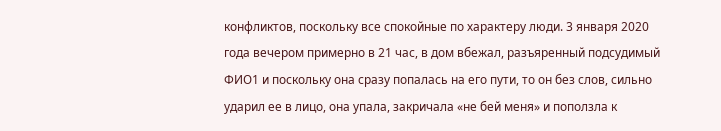конфликтов, поскольку все спокойные по характеру люди. 3 января 2020 года вечером примерно в 21 час, в дом вбежал, разъяренный подсудимый ФИО1 и поскольку она сразу попалась на его пути, то он без слов, сильно ударил ее в лицо, она упала, закричала «не бей меня» и поползла к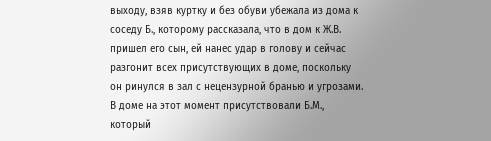выходу, взяв куртку и без обуви убежала из дома к соседу Б., которому рассказала, что в дом к Ж.В. пришел его сын, ей нанес удар в голову и сейчас разгонит всех присутствующих в доме, поскольку он ринулся в зал с нецензурной бранью и угрозами. В доме на этот момент присутствовали Б.М., который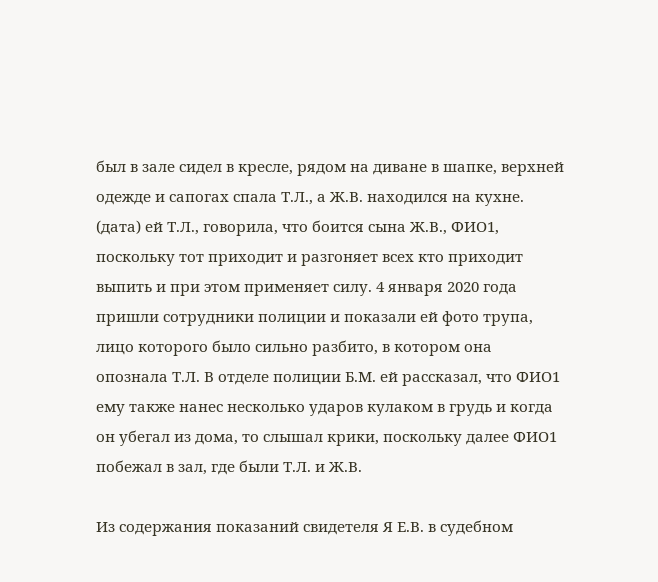был в зале сидел в кресле, рядом на диване в шапке, верхней одежде и сапогах спала Т.Л., а Ж.В. находился на кухне. (дата) ей Т.Л., говорила, что боится сына Ж.В., ФИО1, поскольку тот приходит и разгоняет всех кто приходит выпить и при этом применяет силу. 4 января 2020 года пришли сотрудники полиции и показали ей фото трупа, лицо которого было сильно разбито, в котором она опознала Т.Л. В отделе полиции Б.М. ей рассказал, что ФИО1 ему также нанес несколько ударов кулаком в грудь и когда он убегал из дома, то слышал крики, поскольку далее ФИО1 побежал в зал, где были Т.Л. и Ж.В.

Из содержания показаний свидетеля Я Е.В. в судебном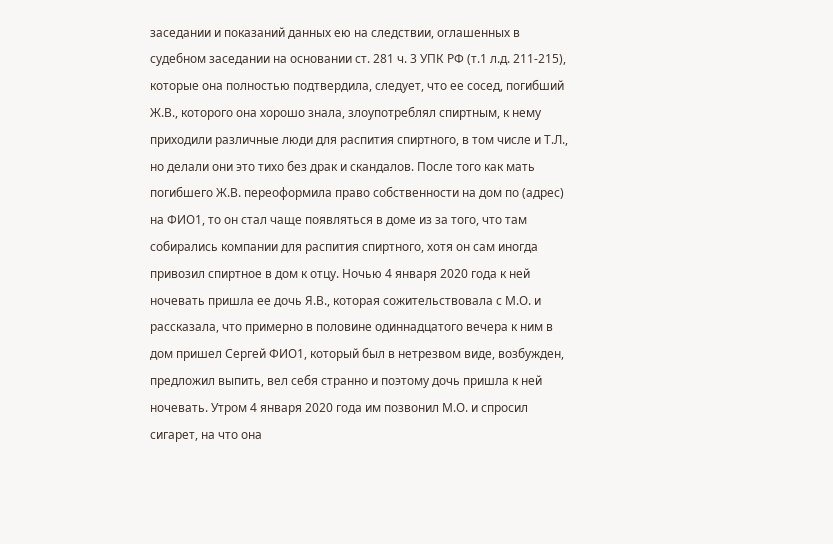заседании и показаний данных ею на следствии, оглашенных в судебном заседании на основании ст. 281 ч. 3 УПК РФ (т.1 л.д. 211-215), которые она полностью подтвердила, следует, что ее сосед, погибший Ж.В., которого она хорошо знала, злоупотреблял спиртным, к нему приходили различные люди для распития спиртного, в том числе и Т.Л., но делали они это тихо без драк и скандалов. После того как мать погибшего Ж.В. переоформила право собственности на дом по (адрес) на ФИО1, то он стал чаще появляться в доме из за того, что там собирались компании для распития спиртного, хотя он сам иногда привозил спиртное в дом к отцу. Ночью 4 января 2020 года к ней ночевать пришла ее дочь Я.В., которая сожительствовала с М.О. и рассказала, что примерно в половине одиннадцатого вечера к ним в дом пришел Сергей ФИО1, который был в нетрезвом виде, возбужден, предложил выпить, вел себя странно и поэтому дочь пришла к ней ночевать. Утром 4 января 2020 года им позвонил М.О. и спросил сигарет, на что она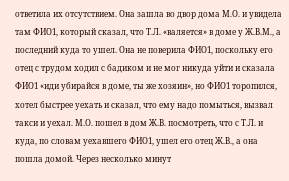ответила их отсутствием. Она зашла во двор дома М.О. и увидела там ФИО1, который сказал, что Т.Л. «валяется» в доме у Ж.В.М., а последний куда то ушел. Она не поверила ФИО1, поскольку его отец с трудом ходил с бадиком и не мог никуда уйти и сказала ФИО1 «иди убирайся в доме, ты же хозяин», но ФИО1 торопился, хотел быстрее уехать и сказал, что ему надо помыться, вызвал такси и уехал. М.О. пошел в дом Ж.В. посмотреть, что с Т.Л. и куда, по словам уехавшего ФИО1, ушел его отец Ж.В., а она пошла домой. Через несколько минут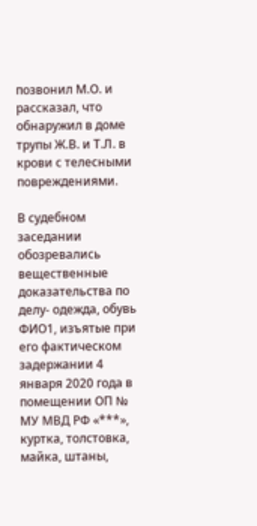позвонил М.О. и рассказал, что обнаружил в доме трупы Ж.В. и Т.Л. в крови с телесными повреждениями.

В судебном заседании обозревались вещественные доказательства по делу- одежда, обувь ФИО1, изъятые при его фактическом задержании 4 января 2020 года в помещении ОП № МУ МВД РФ «***», куртка, толстовка, майка, штаны,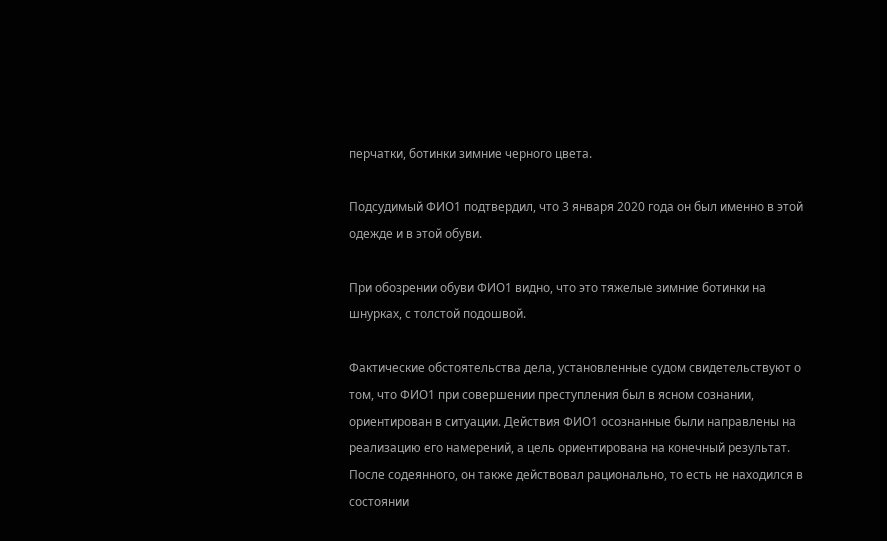перчатки, ботинки зимние черного цвета.

Подсудимый ФИО1 подтвердил, что 3 января 2020 года он был именно в этой одежде и в этой обуви.

При обозрении обуви ФИО1 видно, что это тяжелые зимние ботинки на шнурках, с толстой подошвой.

Фактические обстоятельства дела, установленные судом свидетельствуют о том, что ФИО1 при совершении преступления был в ясном сознании, ориентирован в ситуации. Действия ФИО1 осознанные были направлены на реализацию его намерений, а цель ориентирована на конечный результат. После содеянного, он также действовал рационально, то есть не находился в состоянии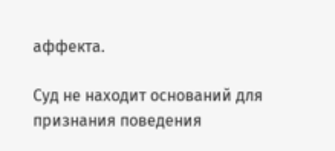аффекта.

Суд не находит оснований для признания поведения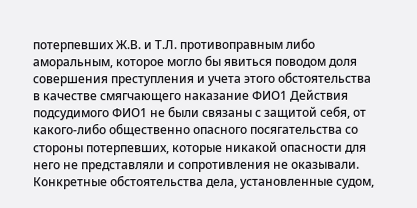потерпевших Ж.В. и Т.Л. противоправным либо аморальным, которое могло бы явиться поводом доля совершения преступления и учета этого обстоятельства в качестве смягчающего наказание ФИО1 Действия подсудимого ФИО1 не были связаны с защитой себя, от какого-либо общественно опасного посягательства со стороны потерпевших, которые никакой опасности для него не представляли и сопротивления не оказывали. Конкретные обстоятельства дела, установленные судом,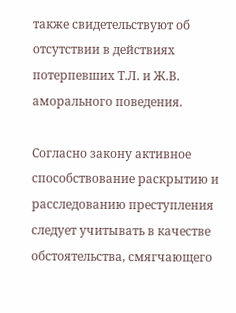также свидетельствуют об отсутствии в действиях потерпевших Т.Л. и Ж.В. аморального поведения.

Согласно закону активное способствование раскрытию и расследованию преступления следует учитывать в качестве обстоятельства, смягчающего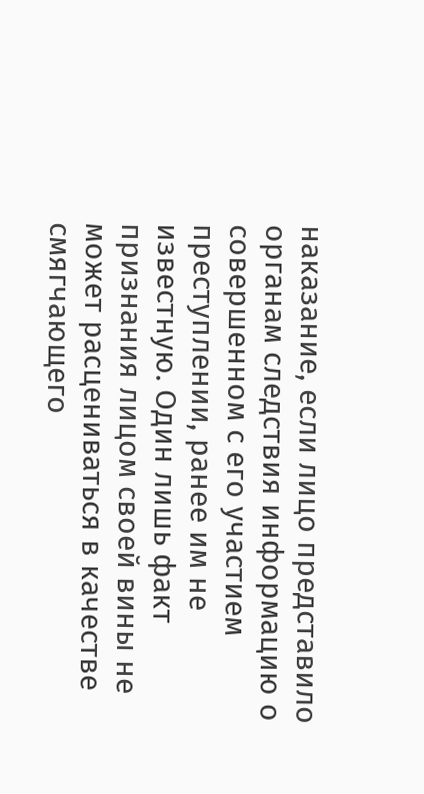наказание, если лицо представило органам следствия информацию о совершенном с его участием преступлении, ранее им не известную. Один лишь факт признания лицом своей вины не может расцениваться в качестве смягчающего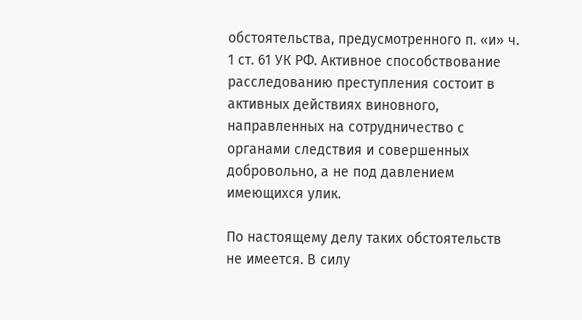обстоятельства, предусмотренного п. «и» ч. 1 ст. 61 УК РФ. Активное способствование расследованию преступления состоит в активных действиях виновного, направленных на сотрудничество с органами следствия и совершенных добровольно, а не под давлением имеющихся улик.

По настоящему делу таких обстоятельств не имеется. В силу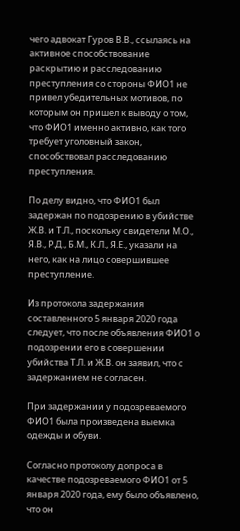чего адвокат Гуров В.В., ссылаясь на активное способствование раскрытию и расследованию преступления со стороны ФИО1 не привел убедительных мотивов, по которым он пришел к выводу о том, что ФИО1 именно активно, как того требует уголовный закон, способствовал расследованию преступления.

По делу видно, что ФИО1 был задержан по подозрению в убийстве Ж.В. и Т.Л., поскольку свидетели М.О., Я.В., Р.Д., Б.М., К.Л., Я.Е., указали на него, как на лицо совершившее преступление.

Из протокола задержания составленного 5 января 2020 года следует, что после объявления ФИО1 о подозрении его в совершении убийства Т.Л. и Ж.В. он заявил, что с задержанием не согласен.

При задержании у подозреваемого ФИО1 была произведена выемка одежды и обуви.

Согласно протоколу допроса в качестве подозреваемого ФИО1 от 5 января 2020 года, ему было объявлено, что он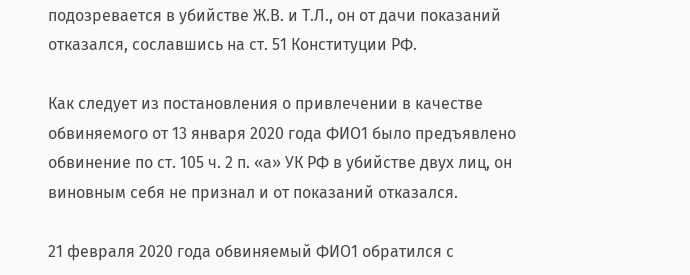подозревается в убийстве Ж.В. и Т.Л., он от дачи показаний отказался, сославшись на ст. 51 Конституции РФ.

Как следует из постановления о привлечении в качестве обвиняемого от 13 января 2020 года ФИО1 было предъявлено обвинение по ст. 105 ч. 2 п. «а» УК РФ в убийстве двух лиц, он виновным себя не признал и от показаний отказался.

21 февраля 2020 года обвиняемый ФИО1 обратился с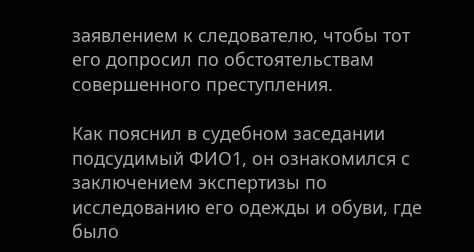заявлением к следователю, чтобы тот его допросил по обстоятельствам совершенного преступления.

Как пояснил в судебном заседании подсудимый ФИО1, он ознакомился с заключением экспертизы по исследованию его одежды и обуви, где было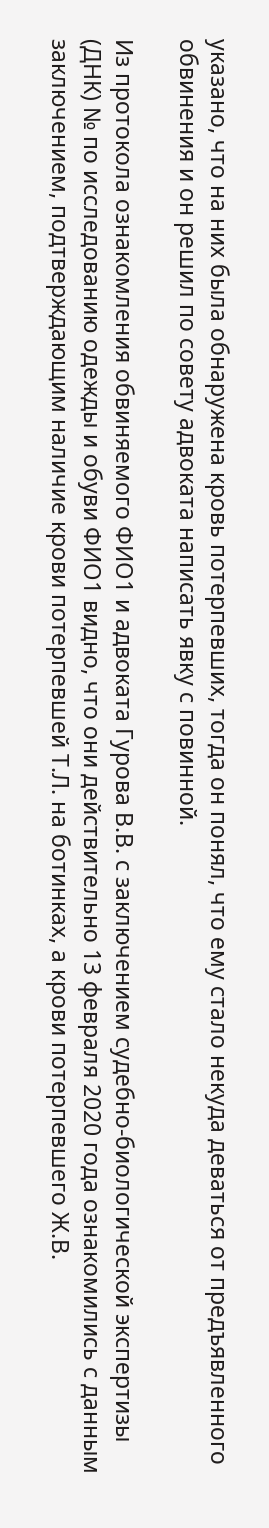указано, что на них была обнаружена кровь потерпевших, тогда он понял, что ему стало некуда деваться от предъявленного обвинения и он решил по совету адвоката написать явку с повинной.

Из протокола ознакомления обвиняемого ФИО1 и адвоката Гурова В.В. с заключением судебно-биологической экспертизы (ДНК) № по исследованию одежды и обуви ФИО1 видно, что они действительно 13 февраля 2020 года ознакомились с данным заключением, подтверждающим наличие крови потерпевшей Т.Л. на ботинках, а крови потерпевшего Ж.В.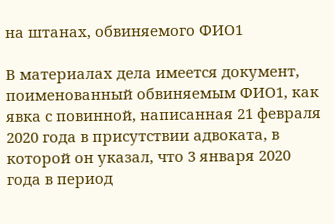на штанах, обвиняемого ФИО1

В материалах дела имеется документ, поименованный обвиняемым ФИО1, как явка с повинной, написанная 21 февраля 2020 года в присутствии адвоката, в которой он указал, что 3 января 2020 года в период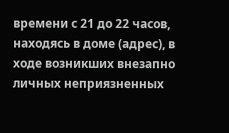времени с 21 до 22 часов, находясь в доме (адрес), в ходе возникших внезапно личных неприязненных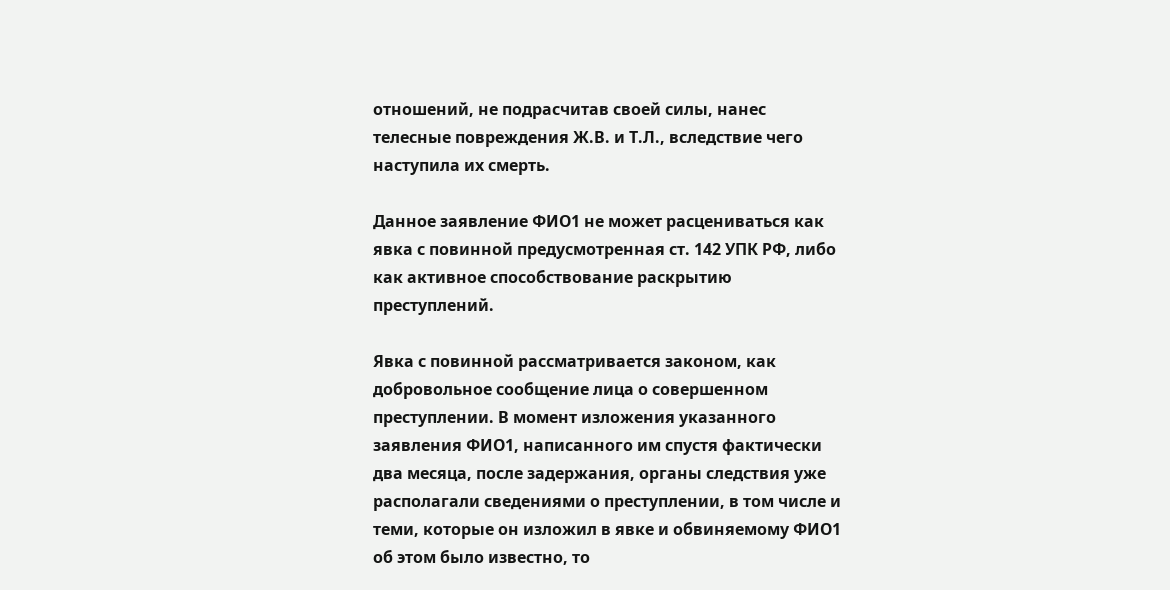отношений, не подрасчитав своей силы, нанес телесные повреждения Ж.В. и Т.Л., вследствие чего наступила их смерть.

Данное заявление ФИО1 не может расцениваться как явка с повинной предусмотренная ст. 142 УПК РФ, либо как активное способствование раскрытию преступлений.

Явка с повинной рассматривается законом, как добровольное сообщение лица о совершенном преступлении. В момент изложения указанного заявления ФИО1, написанного им спустя фактически два месяца, после задержания, органы следствия уже располагали сведениями о преступлении, в том числе и теми, которые он изложил в явке и обвиняемому ФИО1 об этом было известно, то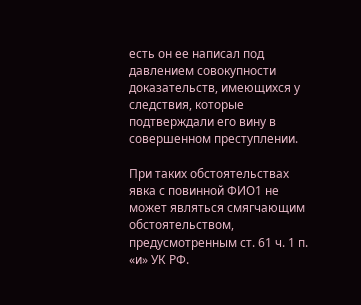есть он ее написал под давлением совокупности доказательств, имеющихся у следствия, которые подтверждали его вину в совершенном преступлении.

При таких обстоятельствах явка с повинной ФИО1 не может являться смягчающим обстоятельством, предусмотренным ст. 61 ч. 1 п. «и» УК РФ.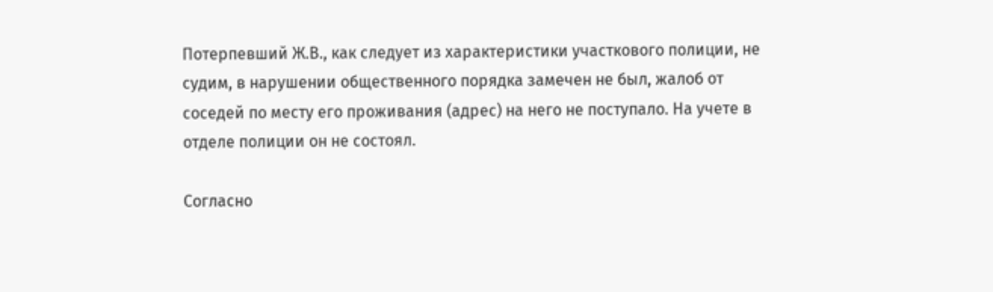Потерпевший Ж.В., как следует из характеристики участкового полиции, не судим, в нарушении общественного порядка замечен не был, жалоб от соседей по месту его проживания (адрес) на него не поступало. На учете в отделе полиции он не состоял.

Согласно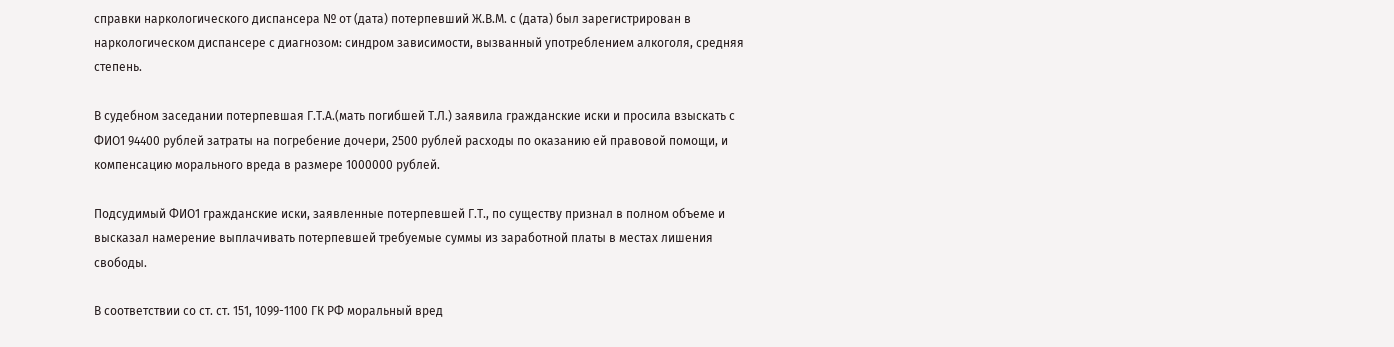справки наркологического диспансера № от (дата) потерпевший Ж.В.М. с (дата) был зарегистрирован в наркологическом диспансере с диагнозом: синдром зависимости, вызванный употреблением алкоголя, средняя степень.

В судебном заседании потерпевшая Г.Т.А.(мать погибшей Т.Л.) заявила гражданские иски и просила взыскать с ФИО1 94400 рублей затраты на погребение дочери, 2500 рублей расходы по оказанию ей правовой помощи, и компенсацию морального вреда в размере 1000000 рублей.

Подсудимый ФИО1 гражданские иски, заявленные потерпевшей Г.Т., по существу признал в полном объеме и высказал намерение выплачивать потерпевшей требуемые суммы из заработной платы в местах лишения свободы.

В соответствии со ст. ст. 151, 1099-1100 ГК РФ моральный вред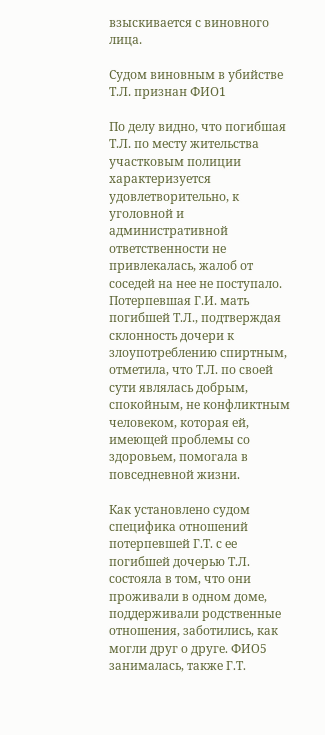взыскивается с виновного лица.

Судом виновным в убийстве Т.Л. признан ФИО1

По делу видно, что погибшая Т.Л. по месту жительства участковым полиции характеризуется удовлетворительно, к уголовной и административной ответственности не привлекалась, жалоб от соседей на нее не поступало. Потерпевшая Г.И. мать погибшей Т.Л., подтверждая склонность дочери к злоупотреблению спиртным, отметила, что Т.Л. по своей сути являлась добрым, спокойным, не конфликтным человеком, которая ей, имеющей проблемы со здоровьем, помогала в повседневной жизни.

Как установлено судом специфика отношений потерпевшей Г.Т. с ее погибшей дочерью Т.Л. состояла в том, что они проживали в одном доме, поддерживали родственные отношения, заботились, как могли друг о друге. ФИО5 занималась, также Г.Т.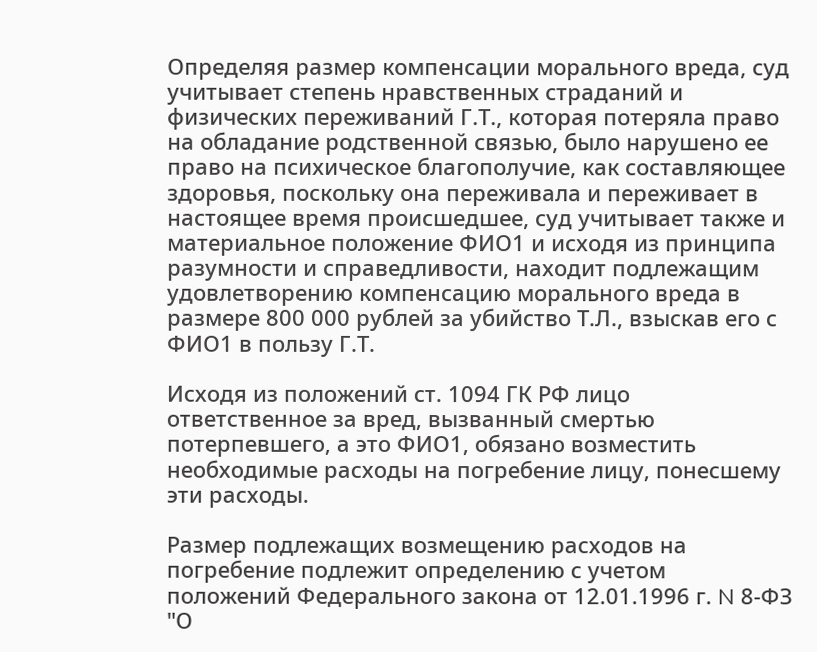Определяя размер компенсации морального вреда, суд учитывает степень нравственных страданий и физических переживаний Г.Т., которая потеряла право на обладание родственной связью, было нарушено ее право на психическое благополучие, как составляющее здоровья, поскольку она переживала и переживает в настоящее время происшедшее, суд учитывает также и материальное положение ФИО1 и исходя из принципа разумности и справедливости, находит подлежащим удовлетворению компенсацию морального вреда в размере 800 000 рублей за убийство Т.Л., взыскав его с ФИО1 в пользу Г.Т.

Исходя из положений ст. 1094 ГК РФ лицо ответственное за вред, вызванный смертью потерпевшего, а это ФИО1, обязано возместить необходимые расходы на погребение лицу, понесшему эти расходы.

Размер подлежащих возмещению расходов на погребение подлежит определению с учетом положений Федерального закона от 12.01.1996 г. N 8-ФЗ "О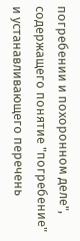погребении и похоронном деле", содержащего понятие "погребение" и устанавливающего перечень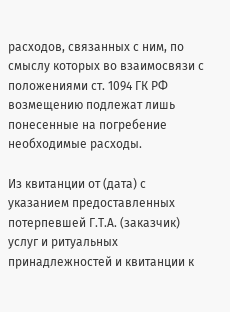расходов, связанных с ним, по смыслу которых во взаимосвязи с положениями ст. 1094 ГК РФ возмещению подлежат лишь понесенные на погребение необходимые расходы.

Из квитанции от (дата) с указанием предоставленных потерпевшей Г.Т.А. (заказчик) услуг и ритуальных принадлежностей и квитанции к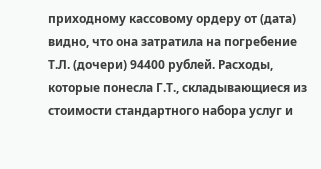приходному кассовому ордеру от (дата) видно, что она затратила на погребение Т.Л. (дочери) 94400 рублей. Расходы, которые понесла Г.Т., складывающиеся из стоимости стандартного набора услуг и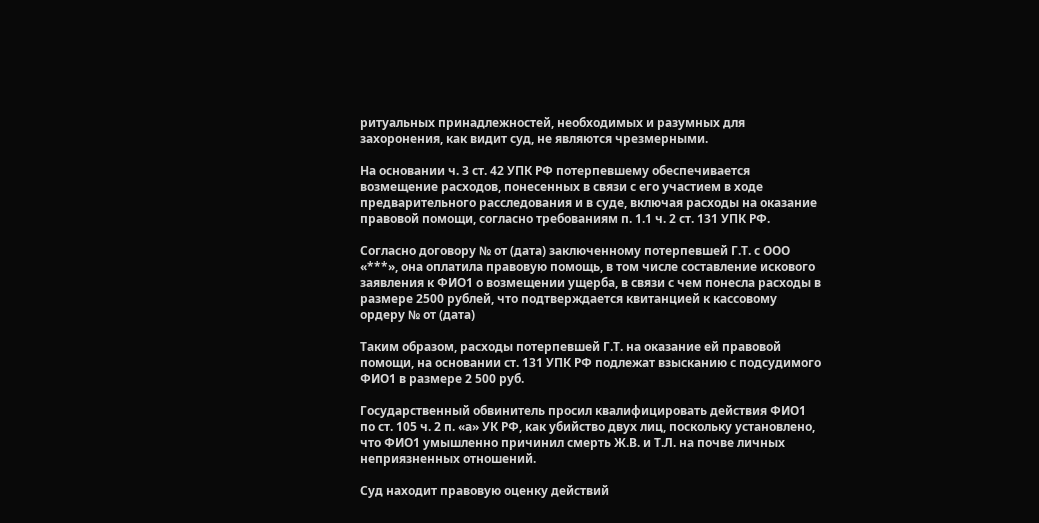ритуальных принадлежностей, необходимых и разумных для захоронения, как видит суд, не являются чрезмерными.

На основании ч. 3 ст. 42 УПК РФ потерпевшему обеспечивается возмещение расходов, понесенных в связи с его участием в ходе предварительного расследования и в суде, включая расходы на оказание правовой помощи, согласно требованиям п. 1.1 ч. 2 ст. 131 УПК РФ.

Согласно договору № от (дата) заключенному потерпевшей Г.Т. с ООО «***», она оплатила правовую помощь, в том числе составление искового заявления к ФИО1 о возмещении ущерба, в связи с чем понесла расходы в размере 2500 рублей, что подтверждается квитанцией к кассовому ордеру № от (дата)

Таким образом, расходы потерпевшей Г.Т. на оказание ей правовой помощи, на основании ст. 131 УПК РФ подлежат взысканию с подсудимого ФИО1 в размере 2 500 руб.

Государственный обвинитель просил квалифицировать действия ФИО1 по ст. 105 ч. 2 п. «а» УК РФ, как убийство двух лиц, поскольку установлено, что ФИО1 умышленно причинил смерть Ж.В. и Т.Л. на почве личных неприязненных отношений.

Суд находит правовую оценку действий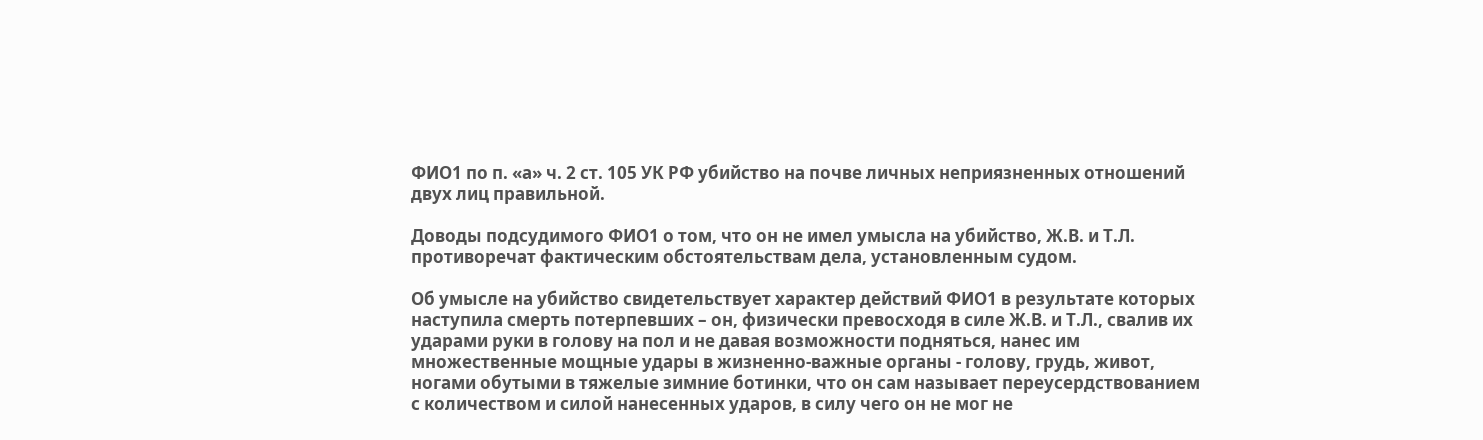ФИО1 по п. «а» ч. 2 ст. 105 УК РФ убийство на почве личных неприязненных отношений двух лиц правильной.

Доводы подсудимого ФИО1 о том, что он не имел умысла на убийство, Ж.В. и Т.Л. противоречат фактическим обстоятельствам дела, установленным судом.

Об умысле на убийство свидетельствует характер действий ФИО1 в результате которых наступила смерть потерпевших – он, физически превосходя в силе Ж.В. и Т.Л., свалив их ударами руки в голову на пол и не давая возможности подняться, нанес им множественные мощные удары в жизненно-важные органы - голову, грудь, живот, ногами обутыми в тяжелые зимние ботинки, что он сам называет переусердствованием с количеством и силой нанесенных ударов, в силу чего он не мог не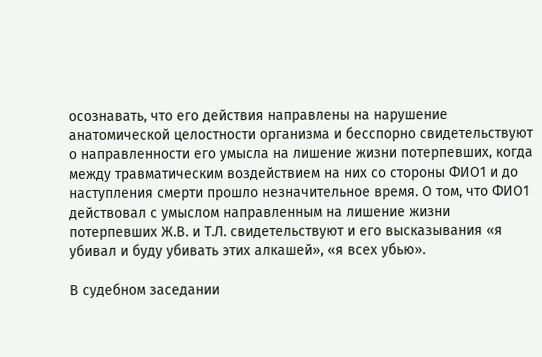осознавать, что его действия направлены на нарушение анатомической целостности организма и бесспорно свидетельствуют о направленности его умысла на лишение жизни потерпевших, когда между травматическим воздействием на них со стороны ФИО1 и до наступления смерти прошло незначительное время. О том, что ФИО1 действовал с умыслом направленным на лишение жизни потерпевших Ж.В. и Т.Л. свидетельствуют и его высказывания «я убивал и буду убивать этих алкашей», «я всех убью».

В судебном заседании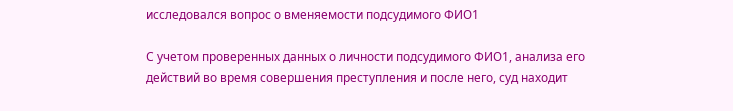исследовался вопрос о вменяемости подсудимого ФИО1

С учетом проверенных данных о личности подсудимого ФИО1, анализа его действий во время совершения преступления и после него, суд находит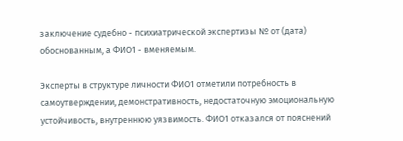заключение судебно - психиатрической экспертизы № от (дата) обоснованным, а ФИО1 - вменяемым.

Эксперты в структуре личности ФИО1 отметили потребность в самоутверждении, демонстративность, недостаточную эмоциональную устойчивость, внутреннюю уязвимость. ФИО1 отказался от пояснений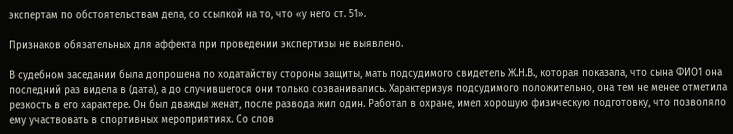экспертам по обстоятельствам дела, со ссылкой на то, что «у него ст. 51».

Признаков обязательных для аффекта при проведении экспертизы не выявлено.

В судебном заседании была допрошена по ходатайству стороны защиты, мать подсудимого свидетель Ж.Н.В., которая показала, что сына ФИО1 она последний раз видела в (дата), а до случившегося они только созванивались. Характеризуя подсудимого положительно, она тем не менее отметила резкость в его характере. Он был дважды женат, после развода жил один. Работал в охране, имел хорошую физическую подготовку, что позволяло ему участвовать в спортивных мероприятиях. Со слов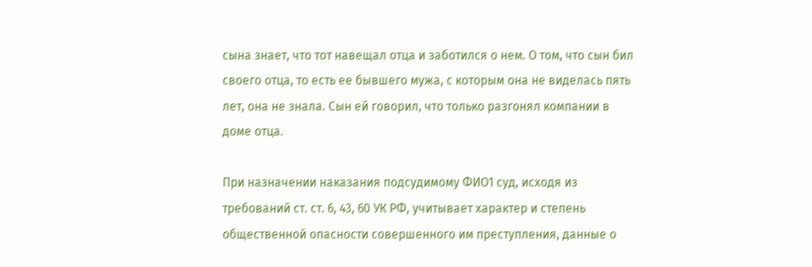сына знает, что тот навещал отца и заботился о нем. О том, что сын бил своего отца, то есть ее бывшего мужа, с которым она не виделась пять лет, она не знала. Сын ей говорил, что только разгонял компании в доме отца.

При назначении наказания подсудимому ФИО1 суд, исходя из требований ст. ст. 6, 43, 60 УК РФ, учитывает характер и степень общественной опасности совершенного им преступления, данные о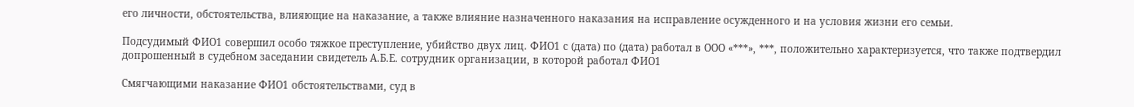его личности, обстоятельства, влияющие на наказание, а также влияние назначенного наказания на исправление осужденного и на условия жизни его семьи.

Подсудимый ФИО1 совершил особо тяжкое преступление, убийство двух лиц. ФИО1 с (дата) по (дата) работал в ООО «***», ***, положительно характеризуется, что также подтвердил допрошенный в судебном заседании свидетель А.Б.Е. сотрудник организации, в которой работал ФИО1

Смягчающими наказание ФИО1 обстоятельствами, суд в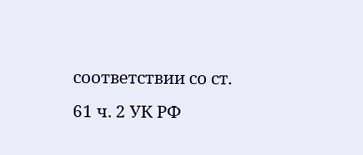соответствии со ст. 61 ч. 2 УК РФ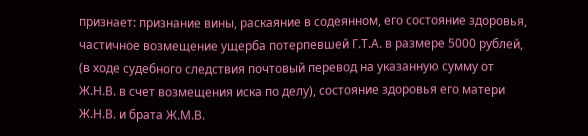признает: признание вины, раскаяние в содеянном, его состояние здоровья, частичное возмещение ущерба потерпевшей Г.Т.А. в размере 5000 рублей, (в ходе судебного следствия почтовый перевод на указанную сумму от Ж.Н.В. в счет возмещения иска по делу), состояние здоровья его матери Ж.Н.В. и брата Ж.М.В.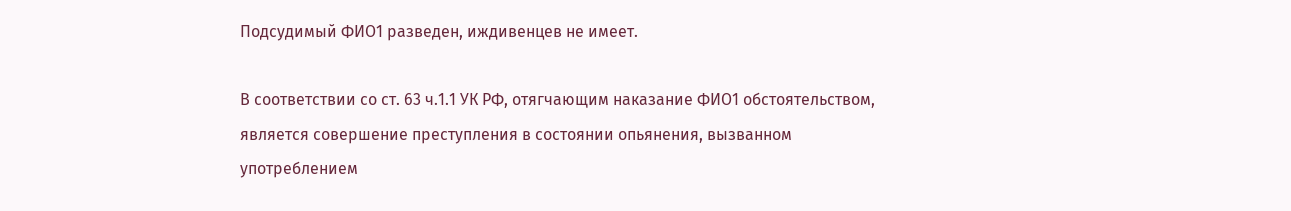Подсудимый ФИО1 разведен, иждивенцев не имеет.

В соответствии со ст. 63 ч.1.1 УК РФ, отягчающим наказание ФИО1 обстоятельством, является совершение преступления в состоянии опьянения, вызванном употреблением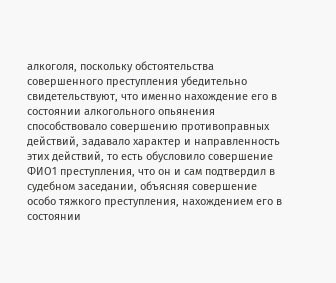алкоголя, поскольку обстоятельства совершенного преступления убедительно свидетельствуют, что именно нахождение его в состоянии алкогольного опьянения способствовало совершению противоправных действий, задавало характер и направленность этих действий, то есть обусловило совершение ФИО1 преступления, что он и сам подтвердил в судебном заседании, объясняя совершение особо тяжкого преступления, нахождением его в состоянии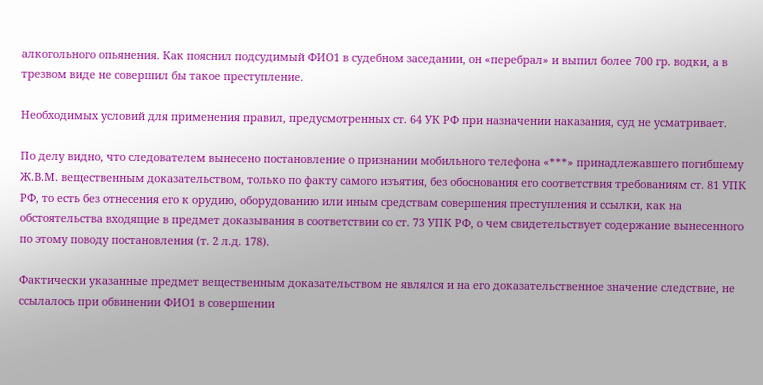алкогольного опьянения. Как пояснил подсудимый ФИО1 в судебном заседании, он «перебрал» и выпил более 700 гр. водки, а в трезвом виде не совершил бы такое преступление.

Необходимых условий для применения правил, предусмотренных ст. 64 УК РФ при назначении наказания, суд не усматривает.

По делу видно, что следователем вынесено постановление о признании мобильного телефона «***» принадлежавшего погибшему Ж.В.М. вещественным доказательством, только по факту самого изъятия, без обоснования его соответствия требованиям ст. 81 УПК РФ, то есть без отнесения его к орудию, оборудованию или иным средствам совершения преступления и ссылки, как на обстоятельства входящие в предмет доказывания в соответствии со ст. 73 УПК РФ, о чем свидетельствует содержание вынесенного по этому поводу постановления (т. 2 л.д. 178).

Фактически указанные предмет вещественным доказательством не являлся и на его доказательственное значение следствие, не ссылалось при обвинении ФИО1 в совершении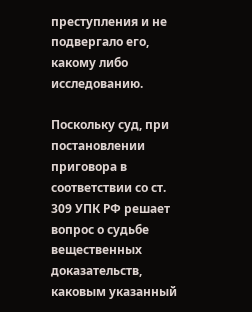преступления и не подвергало его, какому либо исследованию.

Поскольку суд, при постановлении приговора в соответствии со ст. 309 УПК РФ решает вопрос о судьбе вещественных доказательств, каковым указанный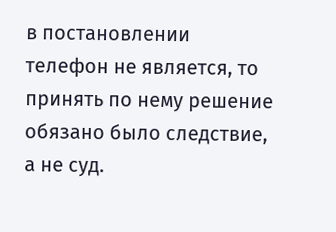в постановлении телефон не является, то принять по нему решение обязано было следствие, а не суд.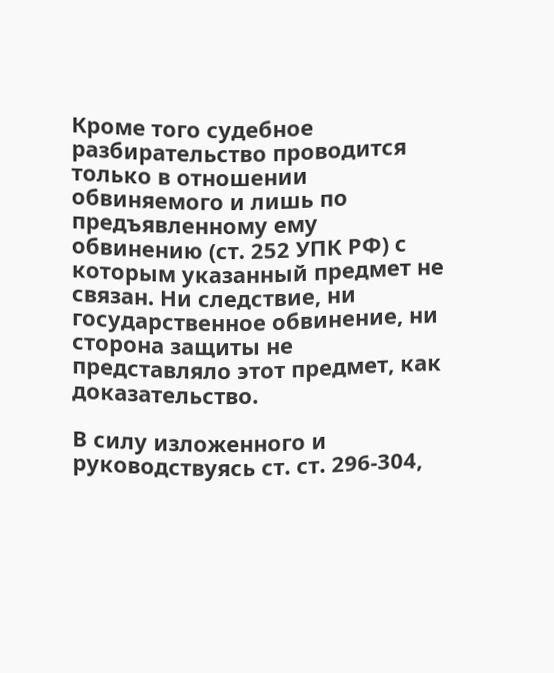Кроме того судебное разбирательство проводится только в отношении обвиняемого и лишь по предъявленному ему обвинению (ст. 252 УПК РФ) с которым указанный предмет не связан. Ни следствие, ни государственное обвинение, ни сторона защиты не представляло этот предмет, как доказательство.

В силу изложенного и руководствуясь ст. ст. 296-304,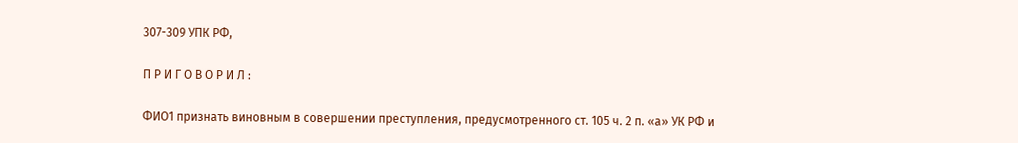307-309 УПК РФ,

П Р И Г О В О Р И Л :

ФИО1 признать виновным в совершении преступления, предусмотренного ст. 105 ч. 2 п. «а» УК РФ и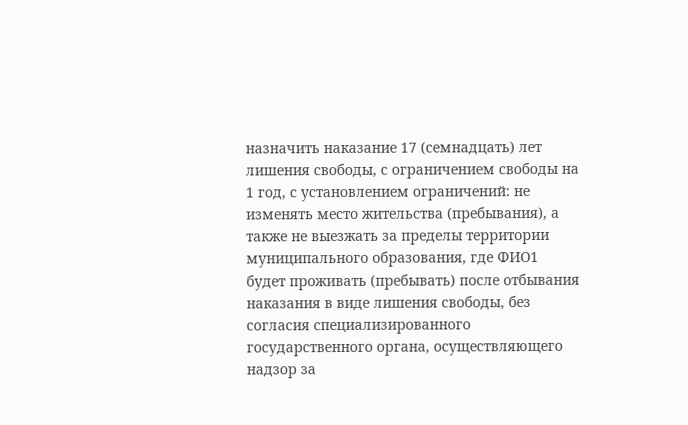назначить наказание 17 (семнадцать) лет лишения свободы, с ограничением свободы на 1 год, с установлением ограничений: не изменять место жительства (пребывания), а также не выезжать за пределы территории муниципального образования, где ФИО1 будет проживать (пребывать) после отбывания наказания в виде лишения свободы, без согласия специализированного государственного органа, осуществляющего надзор за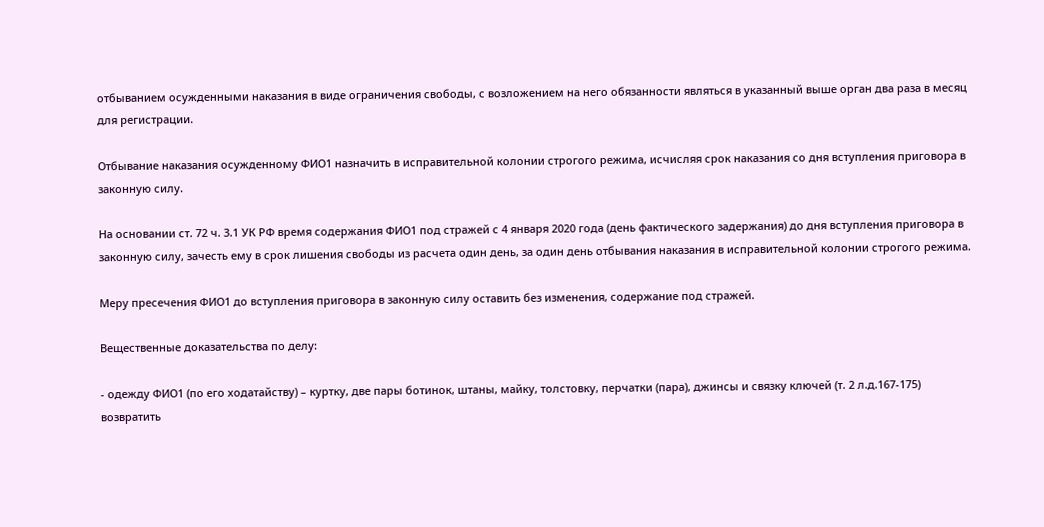отбыванием осужденными наказания в виде ограничения свободы, с возложением на него обязанности являться в указанный выше орган два раза в месяц для регистрации.

Отбывание наказания осужденному ФИО1 назначить в исправительной колонии строгого режима, исчисляя срок наказания со дня вступления приговора в законную силу.

На основании ст. 72 ч. 3.1 УК РФ время содержания ФИО1 под стражей с 4 января 2020 года (день фактического задержания) до дня вступления приговора в законную силу, зачесть ему в срок лишения свободы из расчета один день, за один день отбывания наказания в исправительной колонии строгого режима.

Меру пресечения ФИО1 до вступления приговора в законную силу оставить без изменения, содержание под стражей.

Вещественные доказательства по делу:

- одежду ФИО1 (по его ходатайству) – куртку, две пары ботинок, штаны, майку, толстовку, перчатки (пара), джинсы и связку ключей (т. 2 л.д.167-175) возвратить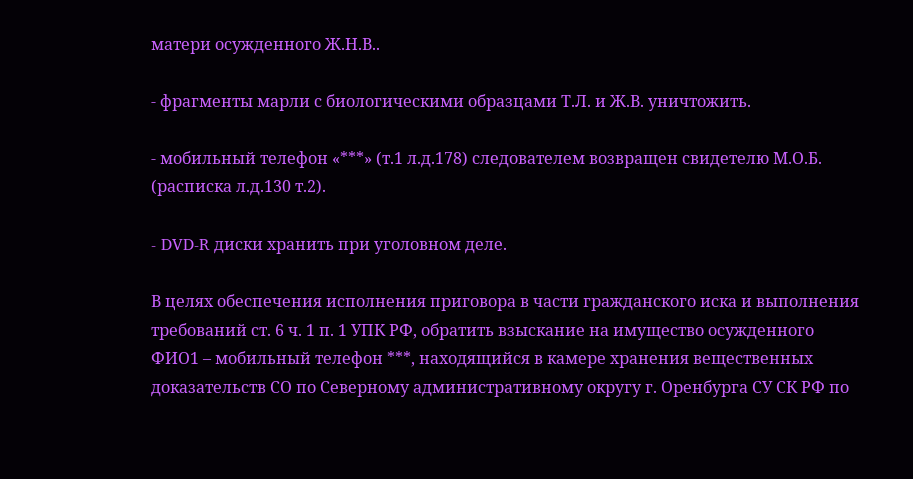матери осужденного Ж.Н.В..

- фрагменты марли с биологическими образцами Т.Л. и Ж.В. уничтожить.

- мобильный телефон «***» (т.1 л.д.178) следователем возвращен свидетелю М.О.Б. (расписка л.д.130 т.2).

- DVD-R диски хранить при уголовном деле.

В целях обеспечения исполнения приговора в части гражданского иска и выполнения требований ст. 6 ч. 1 п. 1 УПК РФ, обратить взыскание на имущество осужденного ФИО1 – мобильный телефон ***, находящийся в камере хранения вещественных доказательств СО по Северному административному округу г. Оренбурга СУ СК РФ по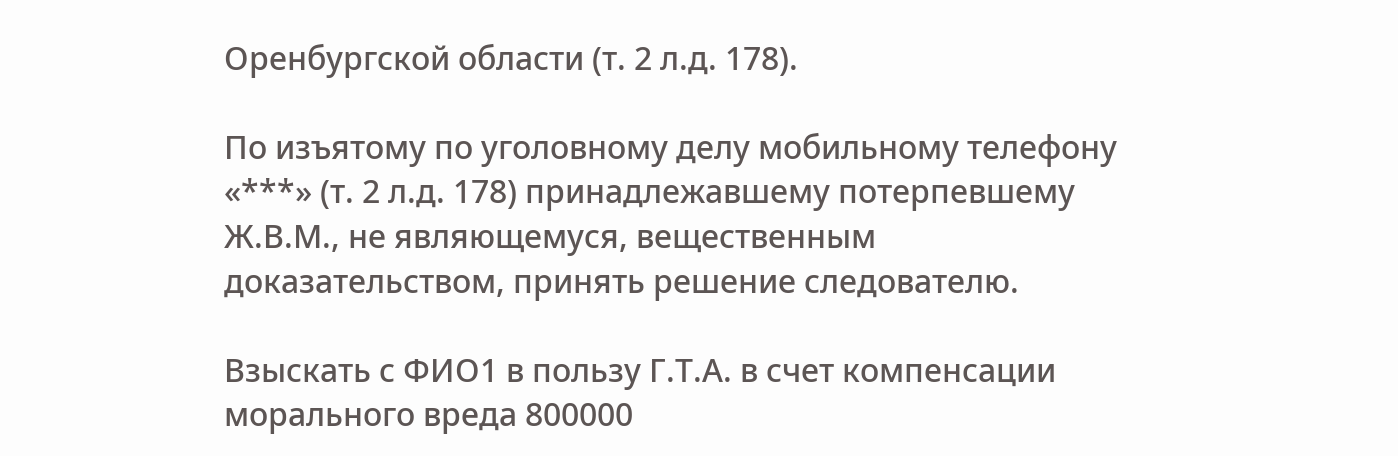Оренбургской области (т. 2 л.д. 178).

По изъятому по уголовному делу мобильному телефону «***» (т. 2 л.д. 178) принадлежавшему потерпевшему Ж.В.М., не являющемуся, вещественным доказательством, принять решение следователю.

Взыскать с ФИО1 в пользу Г.Т.А. в счет компенсации морального вреда 800000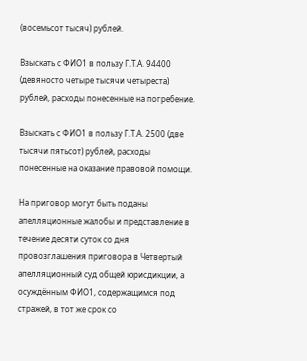(восемьсот тысяч) рублей.

Взыскать с ФИО1 в пользу Г.Т.А. 94400 (девяносто четыре тысячи четыреста) рублей, расходы понесенные на погребение.

Взыскать с ФИО1 в пользу Г.Т.А. 2500 (две тысячи пятьсот) рублей, расходы понесенные на оказание правовой помощи.

На приговор могут быть поданы апелляционные жалобы и представление в течение десяти суток со дня провозглашения приговора в Четвертый апелляционный суд общей юрисдикции, а осуждённым ФИО1, содержащимся под стражей, в тот же срок со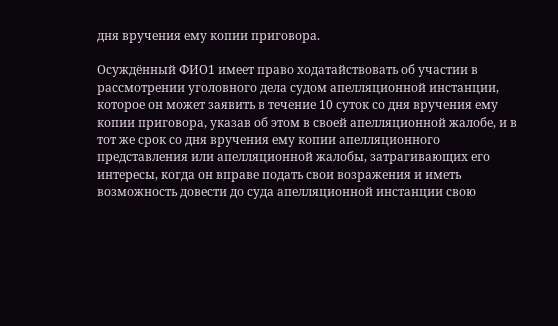дня вручения ему копии приговора.

Осуждённый ФИО1 имеет право ходатайствовать об участии в рассмотрении уголовного дела судом апелляционной инстанции, которое он может заявить в течение 10 суток со дня вручения ему копии приговора, указав об этом в своей апелляционной жалобе, и в тот же срок со дня вручения ему копии апелляционного представления или апелляционной жалобы, затрагивающих его интересы, когда он вправе подать свои возражения и иметь возможность довести до суда апелляционной инстанции свою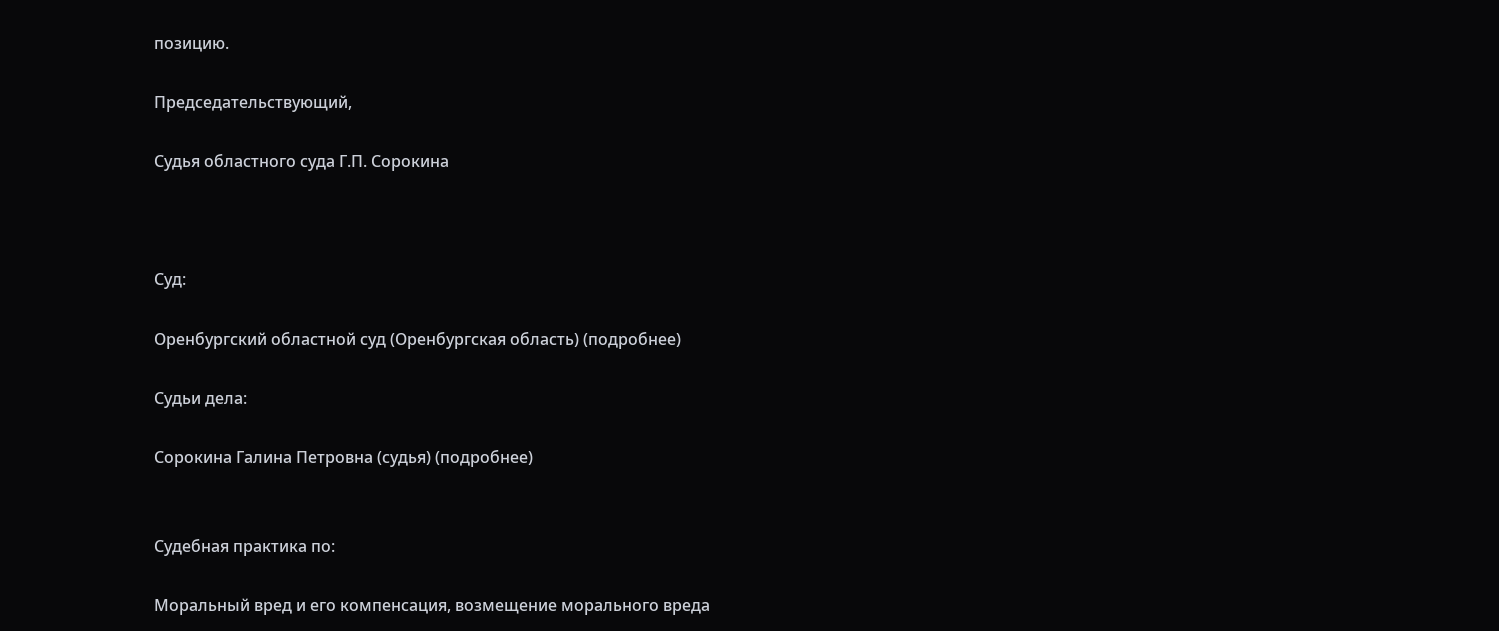позицию.

Председательствующий,

Судья областного суда Г.П. Сорокина



Суд:

Оренбургский областной суд (Оренбургская область) (подробнее)

Судьи дела:

Сорокина Галина Петровна (судья) (подробнее)


Судебная практика по:

Моральный вред и его компенсация, возмещение морального вреда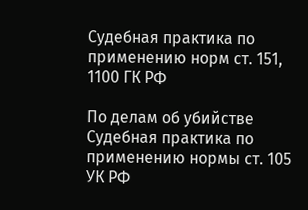Судебная практика по применению норм ст. 151, 1100 ГК РФ

По делам об убийстве
Судебная практика по применению нормы ст. 105 УК РФ